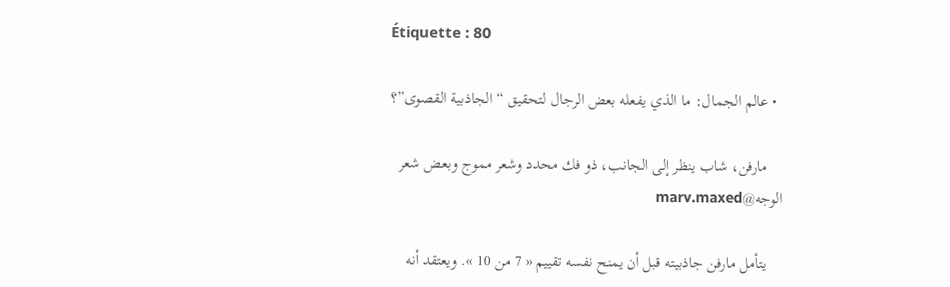Étiquette : 80

  • عالم الجمال: ما الذي يفعله بعض الرجال لتحقيق “الجاذبية القصوى”؟

    مارفن، شاب ينظر إلى الجانب، ذو فك محدد وشعر مموج وبعض شعر الوجه@marv.maxed

    يتأمل مارفن جاذبيته قبل أن يمنح نفسه تقييم « 7 من 10 ». ويعتقد أنه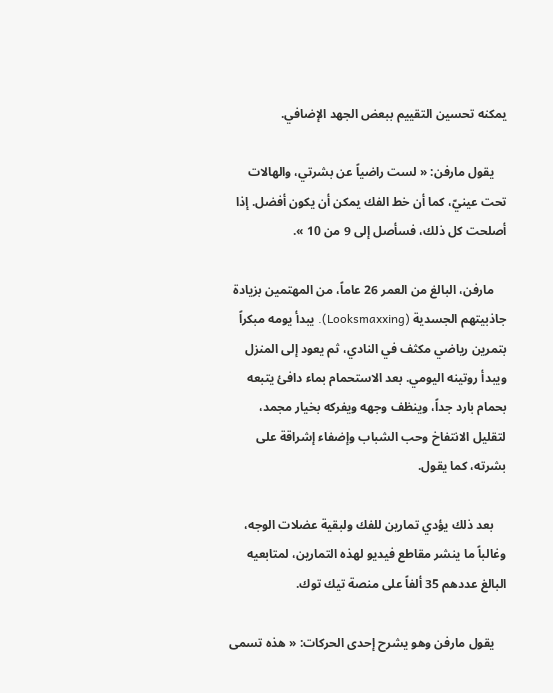يمكنه تحسين التقييم ببعض الجهد الإضافي.

    يقول مارفن: « لست راضياً عن بشرتي، والهالات تحت عينيّ، كما أن خط الفك يمكن أن يكون أفضل. إذا أصلحت كل ذلك، فسأصل إلى 9 من 10 ».

    مارفن، البالغ من العمر 26 عاماً، من المهتمين بزيادة جاذبيتهم الجسدية (Looksmaxxing). يبدأ يومه مبكراً بتمرين رياضي مكثف في النادي، ثم يعود إلى المنزل ويبدأ روتينه اليومي. بعد الاستحمام بماء دافئ يتبعه بحمام بارد جداً، وينظف وجهه ويفركه بخيار مجمد، لتقليل الانتفاخ وحب الشباب وإضفاء إشراقة على بشرته، كما يقول.

    بعد ذلك يؤدي تمارين للفك ولبقية عضلات الوجه، وغالباً ما ينشر مقاطع فيديو لهذه التمارين، لمتابعيه البالغ عددهم 35 ألفاً على منصة تيك توك.

    يقول مارفن وهو يشرح إحدى الحركات: « هذه تسمى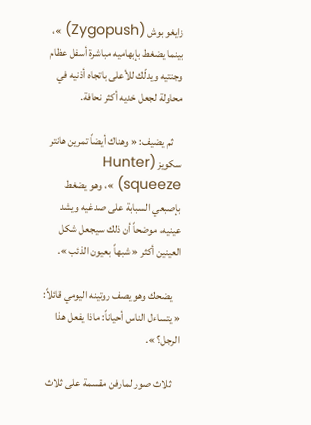زايغو بوش (Zygopush) »، بينما يضغط بإبهاميه مباشرة أسفل عظام وجنتيه ويدلّك للأعلى باتجاه أذنيه في محاولة لجعل خديه أكثر نحافة.

    ثم يضيف: « وهناك أيضاً تمرين هانتر سكويز (Hunter squeeze) »، وهو يضغط بإصبعي السبابة على صدغيه ويشد عينيه، موضحاً أن ذلك سيجعل شكل العينين أكثر « شبهاً بعيون الذئب ».

    يضحك وهو يصف روتينه اليومي قائلاً: « يتساءل الناس أحياناً: ماذا يفعل هذا الرجل؟ ».

    ثلاث صور لمارفن مقسمة على ثلاث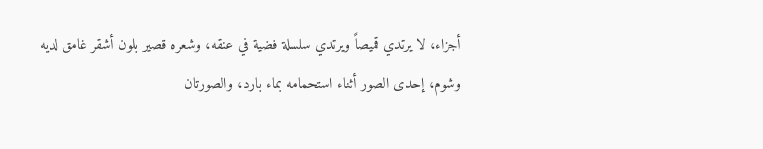أجزاء، لا يرتدي قميصاً ويرتدي سلسلة فضية في عنقه، وشعره قصير بلون أشقر غامق لديه وشوم، إحدى الصور أثناء استحمامه بماء بارد، والصورتان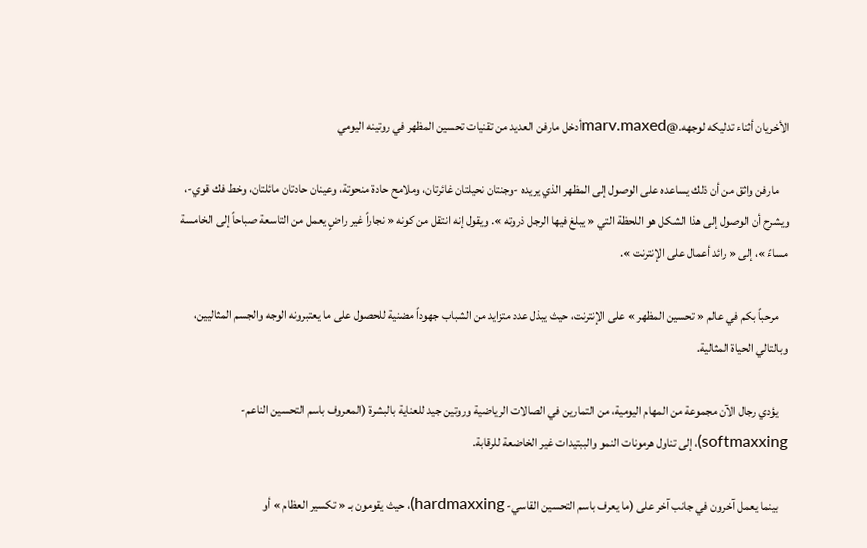الأخريان أثناء تدليكه لوجهه.@marv.maxedأدخل مارفن العديد من تقنيات تحسين المظهر في روتينه اليومي

    مارفن واثق من أن ذلك يساعده على الوصول إلى المظهر الذي يريده -وجنتان نحيلتان غائرتان، وملامح حادة منحوتة، وعينان حادتان مائلتان، وخط فك قوي-، ويشرح أن الوصول إلى هذا الشكل هو اللحظة التي « يبلغ فيها الرجل ذروته ». ويقول إنه انتقل من كونه « نجاراً غير راضٍ يعمل من التاسعة صباحاً إلى الخامسة مساءً »، إلى « رائد أعمال على الإنترنت ».

    مرحباً بكم في عالم « تحسين المظهر » على الإنترنت، حيث يبذل عدد متزايد من الشباب جهوداً مضنية للحصول على ما يعتبرونه الوجه والجسم المثاليين، وبالتالي الحياة المثالية.

    يؤدي رجال الآن مجموعة من المهام اليومية، من التمارين في الصالات الرياضية وروتين جيد للعناية بالبشرة (المعروف باسم التحسين الناعم- softmaxxing)، إلى تناول هرمونات النمو والببتيدات غير الخاضعة للرقابة.

    بينما يعمل آخرون في جانب آخر على (ما يعرف باسم التحسين القاسي- hardmaxxing)، حيث يقومون بـ « تكسير العظام » أو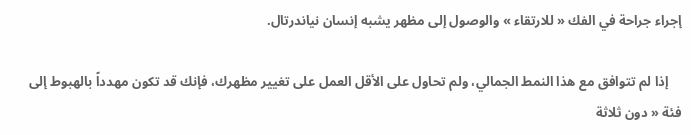إجراء جراحة في الفك « للارتقاء » والوصول إلى مظهر يشبه إنسان نياندرتال.

    إذا لم تتوافق مع هذا النمط الجمالي، ولم تحاول على الأقل العمل على تغيير مظهرك، فإنك قد تكون مهدداً بالهبوط إلى فئة « دون ثلاثة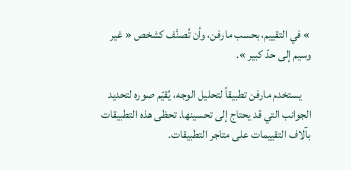» في التقييم، بحسب مارفن، وأن تُصنَّف كشخص « غير وسيم إلى حدّ كبير ».

    يستخدم مارفن تطبيقاً لتحليل الوجه، يُقيّم صوره لتحديد الجوانب التي قد يحتاج إلى تحسينها. تحظى هذه التطبيقات بآلاف التقييمات على متاجر التطبيقات.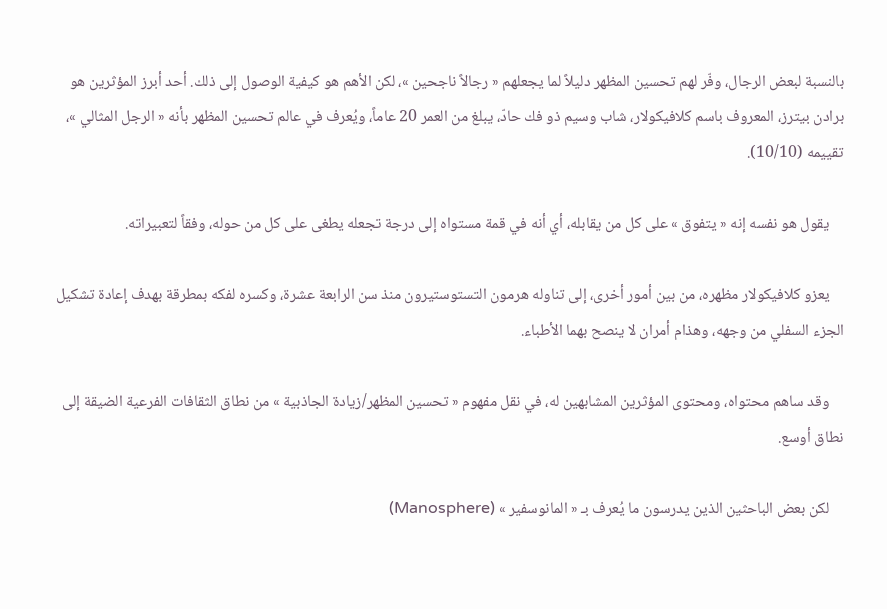بالنسبة لبعض الرجال، وفّر لهم تحسين المظهر دليلاً لما يجعلهم « رجالاً ناجحين »، لكن الأهم هو كيفية الوصول إلى ذلك. أحد أبرز المؤثرين هو برادن بيترز، المعروف باسم كلافيكولار، شاب وسيم ذو فك حادّ، يبلغ من العمر 20 عاماً، ويُعرف في عالم تحسين المظهر بأنه « الرجل المثالي »، تقييمه (10/10).

    يقول هو نفسه إنه « يتفوق » على كل من يقابله، أي أنه في قمة مستواه إلى درجة تجعله يطغى على كل من حوله، وفقاً لتعبيراته.

    يعزو كلافيكولار مظهره، من بين أمور أخرى، إلى تناوله هرمون التستوستيرون منذ سن الرابعة عشرة، وكسره لفكه بمطرقة بهدف إعادة تشكيل الجزء السفلي من وجهه، وهذام أمران لا ينصح بهما الأطباء.

    وقد ساهم محتواه، ومحتوى المؤثرين المشابهين له، في نقل مفهوم « تحسين المظهر/زيادة الجاذبية » من نطاق الثقافات الفرعية الضيقة إلى نطاق أوسع.

    لكن بعض الباحثين الذين يدرسون ما يُعرف بـ « المانوسفير » (Manosphere)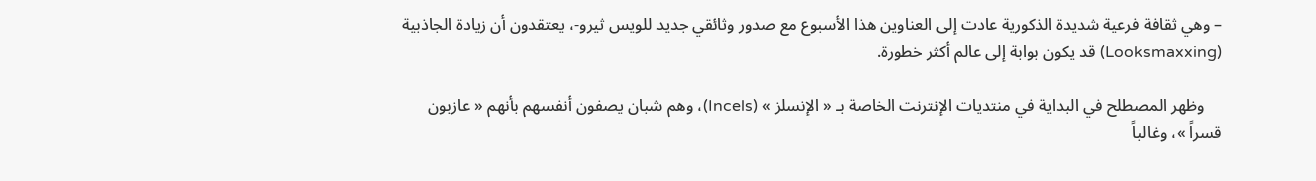– وهي ثقافة فرعية شديدة الذكورية عادت إلى العناوين هذا الأسبوع مع صدور وثائقي جديد للويس ثيرو-، يعتقدون أن زيادة الجاذبية (Looksmaxxing) قد يكون بوابة إلى عالم أكثر خطورة.

    وظهر المصطلح في البداية في منتديات الإنترنت الخاصة بـ « الإنسلز » (Incels)، وهم شبان يصفون أنفسهم بأنهم « عازبون قسراً »، وغالباً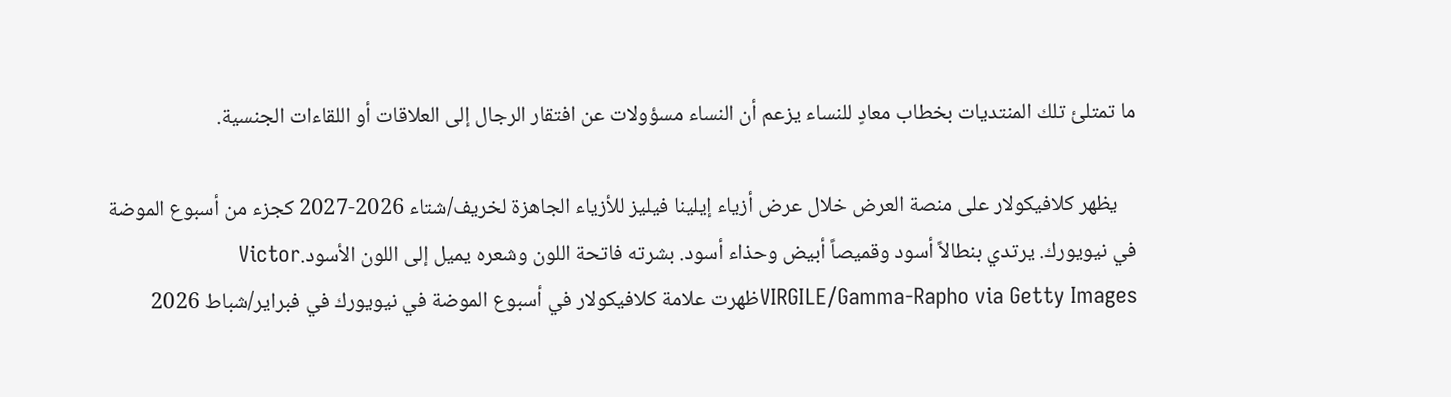ما تمتلئ تلك المنتديات بخطاب معادٍ للنساء يزعم أن النساء مسؤولات عن افتقار الرجال إلى العلاقات أو اللقاءات الجنسية.

    يظهر كلافيكولار على منصة العرض خلال عرض أزياء إيلينا فيليز للأزياء الجاهزة لخريف/شتاء 2026-2027 كجزء من أسبوع الموضة في نيويورك. يرتدي بنطالاً أسود وقميصاً أبيض وحذاء أسود. بشرته فاتحة اللون وشعره يميل إلى اللون الأسود.Victor VIRGILE/Gamma-Rapho via Getty Imagesظهرت علامة كلافيكولار في أسبوع الموضة في نيويورك في فبراير/شباط 2026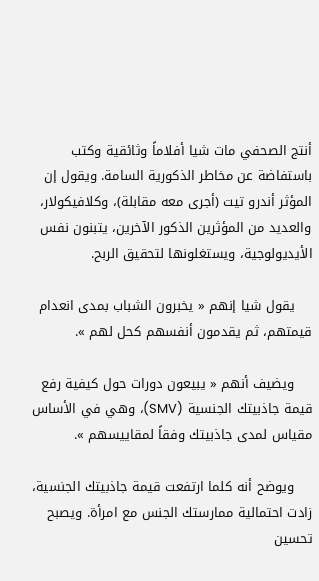أنتج الصحفي مات شيا أفلاماً وثائقية وكتب باستفاضة عن مخاطر الذكورية السامة. ويقول إن المؤثر أندرو تيت (أجرى معه مقابلة)، وكلافيكولار، والعديد من المؤثرين الذكور الآخرين، يتبنون نفس الأيديولوجية، ويستغلونها لتحقيق الربح.

    يقول شيا إنهم « يخبرون الشباب بمدى انعدام قيمتهم، ثم يقدمون أنفسهم كحل لهم ».

    ويضيف أنهم « يبيعون دورات حول كيفية رفع قيمة جاذبيتك الجنسية (SMV)، وهي في الأساس مقياس لمدى جاذبيتك وفقاً لمقاييسهم ».

    ويوضح أنه كلما ارتفعت قيمة جاذبيتك الجنسية، زادت احتمالية ممارستك الجنس مع امرأة. ويصبح تحسين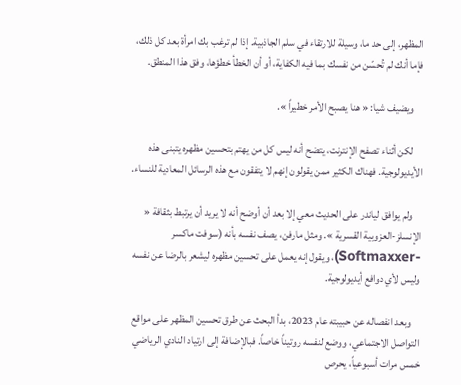المظهر، إلى حد ما، وسيلة للارتقاء في سلم الجاذبية. إذا لم ترغب بك امرأة بعد كل ذلك، فإما أنك لم تُحسّن من نفسك بما فيه الكفاية، أو أن الخطأ خطؤها، وفق هذا المنطق.

    ويضيف شيا: « هنا يصبح الأمر خطيراً ».

    لكن أثناء تصفح الإنترنت، يتضح أنه ليس كل من يهتم بتحسين مظهره يتبنى هذه الأيديولوجية. فهناك الكثير ممن يقولون إنهم لا يتفقون مع هذه الرسائل المعادية للنساء.

    ولم يوافق لياندر على الحديث معي إلا بعد أن أوضح أنه لا يريد أن يرتبط بثقافة « الإنسلز-العزوبية القسرية ». ومثل مارفن، يصف نفسه بأنه (سوفت ماكسر -Softmaxxer)، ويقول إنه يعمل على تحسين مظهره ليشعر بالرضا عن نفسه وليس لأي دوافع أيديولوجية.

    وبعد انفصاله عن حبيبته عام 2023، بدأ البحث عن طرق تحسين المظهر على مواقع التواصل الاجتماعي، ووضع لنفسه روتيناً خاصاً. فبالإضافة إلى ارتياد النادي الرياضي خمس مرات أسبوعياً، يحرص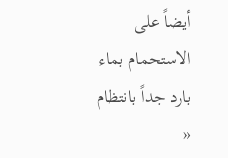أيضاً على الاستحمام بماء بارد جداً بانتظام «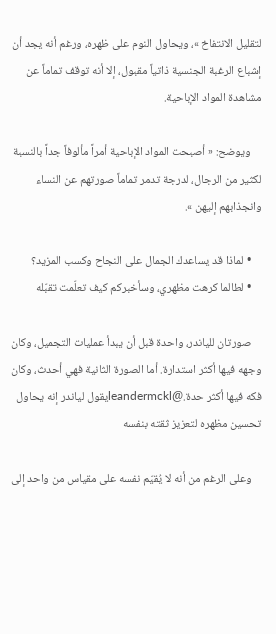لتقليل الانتفاخ »، ويحاول النوم على ظهره، ورغم أنه يجد أن إشباع الرغبة الجنسية ذاتياً مقبول، إلا أنه توقف تماماً عن مشاهدة المواد الإباحية.

    ويوضح: « أصبحت المواد الإباحية أمراً مألوفاً جداً بالنسبة لكثير من الرجال، لدرجة تدمر تماماً صورتهم عن النساء وانجذابهم إليهن ».

    • لماذا قد يساعدك الجمال على النجاح وكسب المزيد؟
    • لطالما كرهت مظهري، وسأخبركم كيف تعلّمت تقبّله

    صورتان للياندر، واحدة قبل أن يبدأ عمليات التجميل، وكان وجهه فيها أكثر استدارة. أما الصورة الثانية فهي أحدث، وكان فكه فيها أكثر حدة.@leandermcklيقول لياندر إنه يحاول تحسين مظهره لتعزيز ثقته بنفسه

    وعلى الرغم من أنه لا يُقيّم نفسه على مقياس من واحد إلى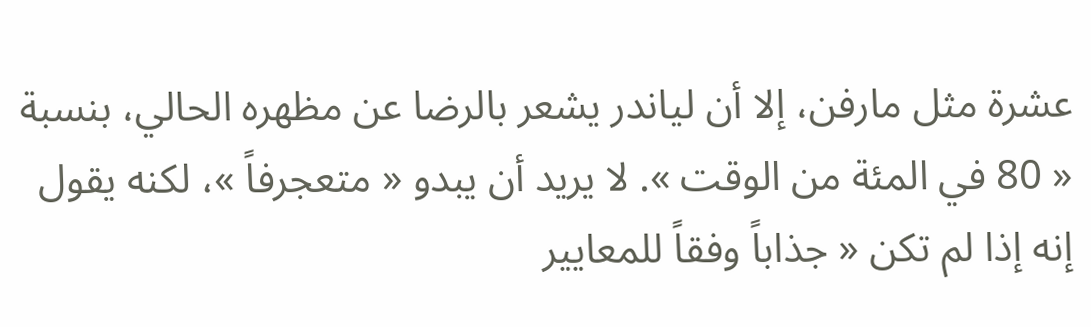عشرة مثل مارفن، إلا أن لياندر يشعر بالرضا عن مظهره الحالي، بنسبة « 80 في المئة من الوقت ». لا يريد أن يبدو « متعجرفاً »، لكنه يقول إنه إذا لم تكن « جذاباً وفقاً للمعايير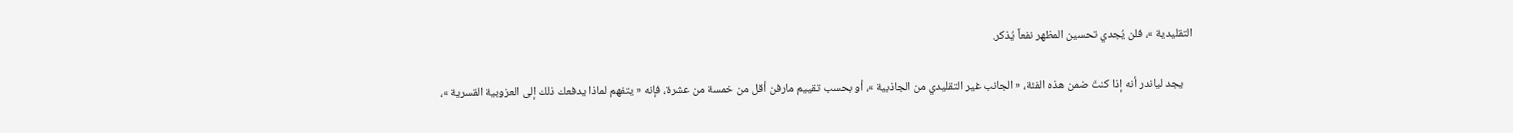التقليدية »، فلن يُجدي تحسين المظهر نفعاً يُذكر.

    يجد لياندر أنه إذا كنتَ ضمن هذه الفئة، « الجانب غير التقليدي من الجاذبية »، أو بحسب تقييم مارفن أقل من خمسة من عشرة، فإنه « يتفهم لماذا يدفعك ذلك إلى العزوبية القسرية »،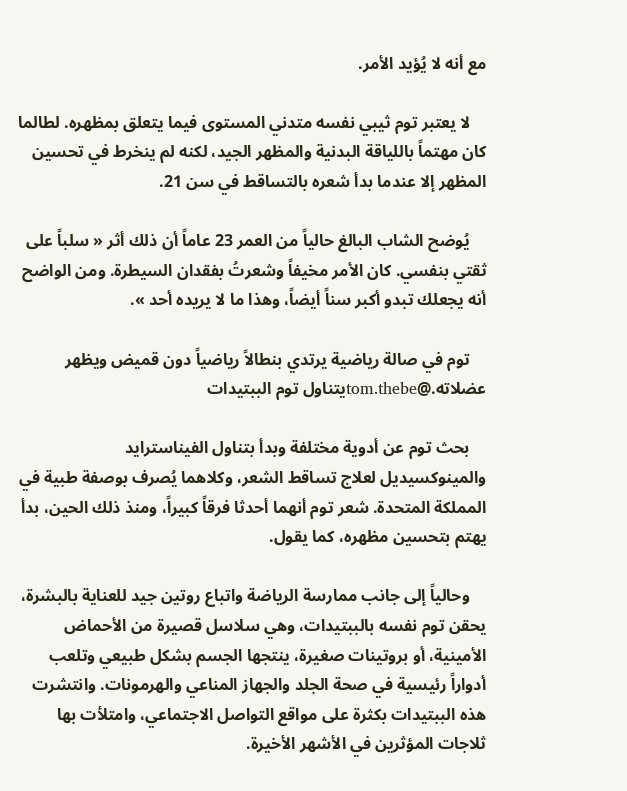مع أنه لا يُؤيد الأمر.

    لا يعتبر توم ثيبي نفسه متدني المستوى فيما يتعلق بمظهره. لطالما كان مهتماً باللياقة البدنية والمظهر الجيد، لكنه لم ينخرط في تحسين المظهر إلا عندما بدأ شعره بالتساقط في سن 21.

    يُوضح الشاب البالغ حالياً من العمر 23 عاماً أن ذلك أثر « سلباً على ثقتي بنفسي. كان الأمر مخيفاً وشعرتُ بفقدان السيطرة. ومن الواضح أنه يجعلك تبدو أكبر سناً أيضاً، وهذا ما لا يريده أحد ».

    توم في صالة رياضية يرتدي بنطالاً رياضياً دون قميض ويظهر عضلاته.@tom.thebeيتناول توم الببتيدات

    بحث توم عن أدوية مختلفة وبدأ بتناول الفيناسترايد والمينوكسيديل لعلاج تساقط الشعر، وكلاهما يُصرف بوصفة طبية في المملكة المتحدة. شعر توم أنهما أحدثا فرقاً كبيراً، ومنذ ذلك الحين، بدأ يهتم بتحسين مظهره، كما يقول.

    وحالياً إلى جانب ممارسة الرياضة واتباع روتين جيد للعناية بالبشرة، يحقن توم نفسه بالببتيدات، وهي سلاسل قصيرة من الأحماض الأمينية، أو بروتينات صغيرة، ينتجها الجسم بشكل طبيعي وتلعب أدواراً رئيسية في صحة الجلد والجهاز المناعي والهرمونات. وانتشرت هذه الببتيدات بكثرة على مواقع التواصل الاجتماعي، وامتلأت بها ثلاجات المؤثرين في الأشهر الأخيرة.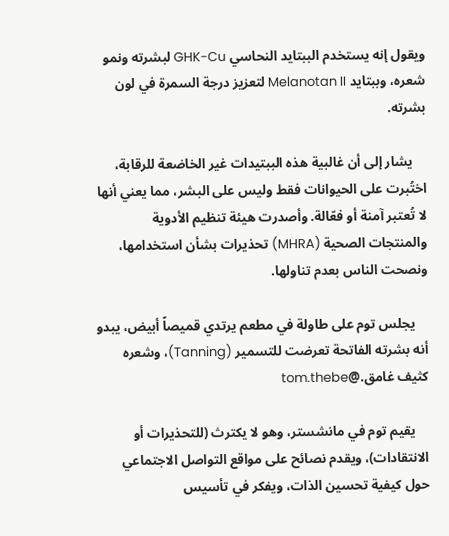ويقول إنه يستخدم الببتايد النحاسي GHK-Cu لبشرته ونمو شعره، وببتايد Melanotan II لتعزيز درجة السمرة في لون بشرته.

    يشار إلى أن غالبية هذه الببتيدات غير الخاضعة للرقابة، اختُبرت على الحيوانات فقط وليس على البشر، مما يعني أنها لا تُعتبر آمنة أو فعّالة. وأصدرت هيئة تنظيم الأدوية والمنتجات الصحية (MHRA) تحذيرات بشأن استخدامها، ونصحت الناس بعدم تناولها.

    يجلس توم على طاولة في مطعم يرتدي قميصاً أبيض، يبدو أنه بشرته الفاتحة تعرضت للتسمير (Tanning)، وشعره كثيف غامق.@tom.thebe

    يقيم توم في مانشستر، وهو لا يكترث (للتحذيرات أو الانتقادات)، ويقدم نصائح على مواقع التواصل الاجتماعي حول كيفية تحسين الذات، ويفكر في تأسيس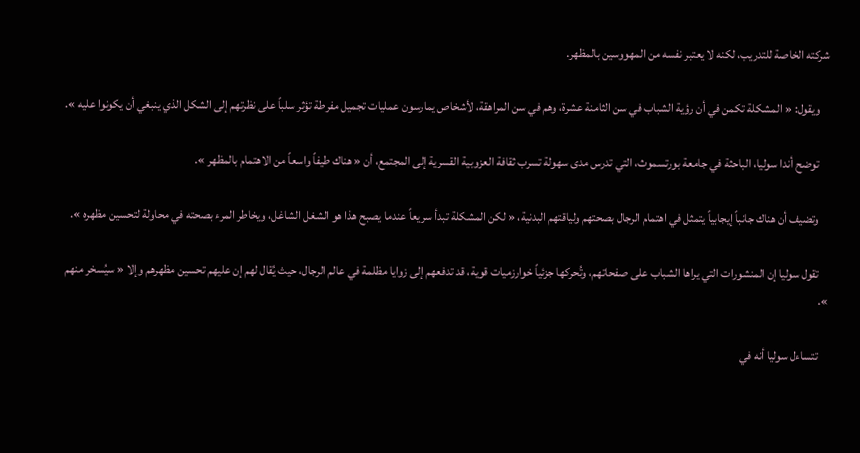شركته الخاصة للتدريب، لكنه لا يعتبر نفسه من المهووسين بالمظهر.

    ويقول: « المشكلة تكمن في أن رؤية الشباب في سن الثامنة عشرة، وهم في سن المراهقة، لأشخاص يمارسون عمليات تجميل مفرطة تؤثر سلباً على نظرتهم إلى الشكل الذي ينبغي أن يكونوا عليه ».

    توضح أندا سوليا، الباحثة في جامعة بورتسموث، التي تدرس مدى سهولة تسرب ثقافة العزوبية القسرية إلى المجتمع، أن « هناك طيفاً واسعاً من الاهتمام بالمظهر ».

    وتضيف أن هناك جانباً إيجابياً يتمثل في اهتمام الرجال بصحتهم ولياقتهم البدنية، « لكن المشكلة تبدأ سريعاً عندما يصبح هذا هو الشغل الشاغل، ويخاطر المرء بصحته في محاولة لتحسين مظهره ».

    تقول سوليا إن المنشورات التي يراها الشباب على صفحاتهم، وتُحركها جزئياً خوارزميات قوية، قد تدفعهم إلى زوايا مظلمة في عالم الرجال، حيث يُقال لهم إن عليهم تحسين مظهرهم وإلا « سيُسخر منهم ».

    تتساءل سوليا أنه في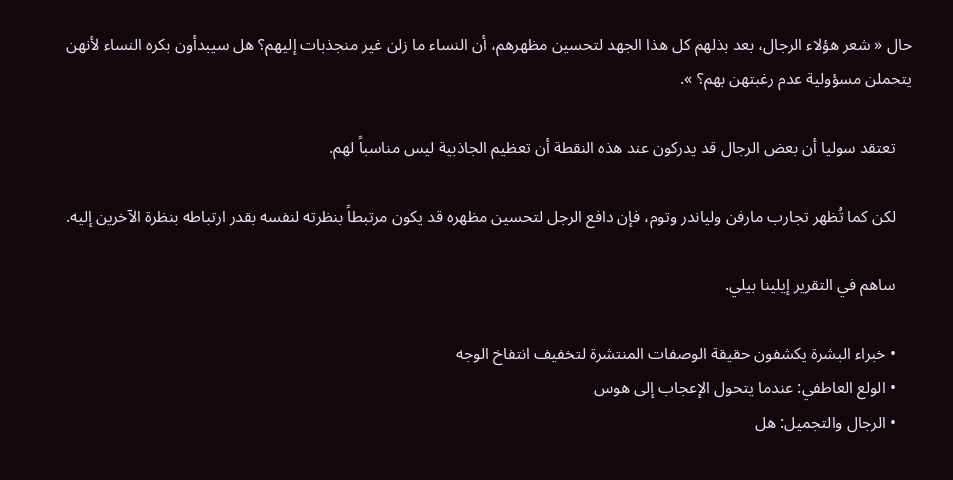حال « شعر هؤلاء الرجال، بعد بذلهم كل هذا الجهد لتحسين مظهرهم، أن النساء ما زلن غير منجذبات إليهم؟ هل سيبدأون بكره النساء لأنهن يتحملن مسؤولية عدم رغبتهن بهم؟ ».

    تعتقد سوليا أن بعض الرجال قد يدركون عند هذه النقطة أن تعظيم الجاذبية ليس مناسباً لهم.

    لكن كما تُظهر تجارب مارفن ولياندر وتوم، فإن دافع الرجل لتحسين مظهره قد يكون مرتبطاً بنظرته لنفسه بقدر ارتباطه بنظرة الآخرين إليه.

    ساهم في التقرير إيلينا بيلي.

    • خبراء البشرة يكشفون حقيقة الوصفات المنتشرة لتخفيف انتفاخ الوجه
    • الولع العاطفي: عندما يتحول الإعجاب إلى هوس
    • الرجال والتجميل: هل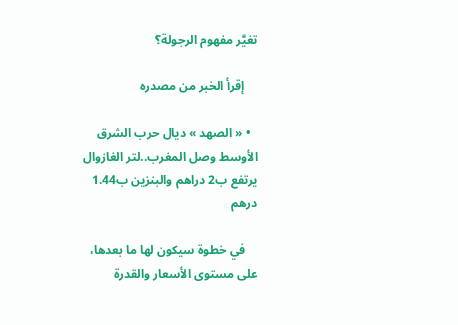تغيَّر مفهوم الرجولة؟

    إقرأ الخبر من مصدره

  • « الصهد » ديال حرب الشرق الأوسط وصل المغرب..لتر الغازوال يرتفع ب2 دراهم والبنزين ب1.44 درهم

    في خطوة سيكون لها ما بعدها، على مستوى الأسعار والقدرة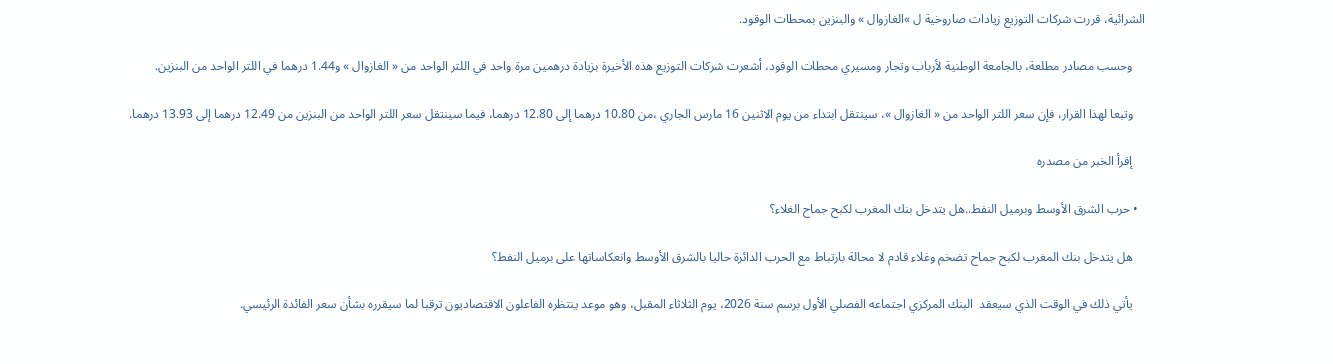الشرائية، قررت شركات التوزيع زيادات صاروخية ل »الغازوال » والبنزين بمحطات الوقود.

    وحسب مصادر مطلعة، بالجامعة الوطنية لأرباب وتجار ومسيري محطات الوقود، أشعرت شركات التوزيع هذه الأخيرة بزيادة درهمين مرة واحد في اللتر الواحد من « الغازوال » و1.44 درهما في اللتر الواحد من البنزين.

    وتبعا لهذا القرار، فإن سعر اللتر الواحد من « الغازوال »، سينتقل ابتداء من يوم الاثنين 16 مارس الجاري ،من 10.80 درهما إلى 12.80 درهما، فيما سينتقل سعر اللتر الواحد من البنزين من 12.49 درهما إلى 13.93 درهما.

    إقرأ الخبر من مصدره

  • حرب الشرق الأوسط وبرميل النفط..هل يتدخل بنك المغرب لكبح جماح الغلاء؟

    هل يتدخل بنك المغرب لكبح جماح تضخم وغلاء قادم لا محالة بارتباط مع الحرب الدائرة حاليا بالشرق الأوسط وانعكاساتها على برميل النفط؟

    يأتي ذلك في الوقت الذي سيعقد  البنك المركزي اجتماعه الفصلي الأول برسم سنة 2026، يوم الثلاثاء المقبل، وهو موعد ينتظره الفاعلون الاقتصاديون ترقبا لما سيقرره بشأن سعر الفائدة الرئيسي.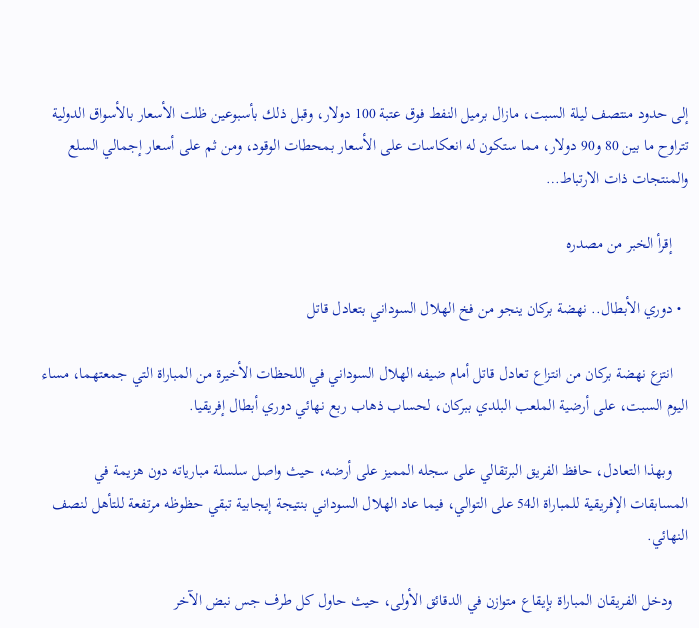إلى حدود منتصف ليلة السبت، مازال برميل النفط فوق عتبة 100 دولار، وقبل ذلك بأسبوعين ظلت الأسعار بالأسواق الدولية تتراوح ما بين 80 و90 دولار، مما ستكون له انعكاسات على الأسعار بمحطات الوقود، ومن ثم على أسعار إجمالي السلع والمنتجات ذات الارتباط…

    إقرأ الخبر من مصدره

  • دوري الأبطال.. نهضة بركان ينجو من فخ الهلال السوداني بتعادل قاتل

    انتزع نهضة بركان من انتزاع تعادل قاتل أمام ضيفه الهلال السوداني في اللحظات الأخيرة من المباراة التي جمعتهما، مساء اليوم السبت، على أرضية الملعب البلدي ببركان، لحساب ذهاب ربع نهائي دوري أبطال إفريقيا.

    وبهذا التعادل، حافظ الفريق البرتقالي على سجله المميز على أرضه، حيث واصل سلسلة مبارياته دون هزيمة في المسابقات الإفريقية للمباراة الـ54 على التوالي، فيما عاد الهلال السوداني بنتيجة إيجابية تبقي حظوظه مرتفعة للتأهل لنصف النهائي.

    ودخل الفريقان المباراة بإيقاع متوازن في الدقائق الأولى، حيث حاول كل طرف جس نبض الآخر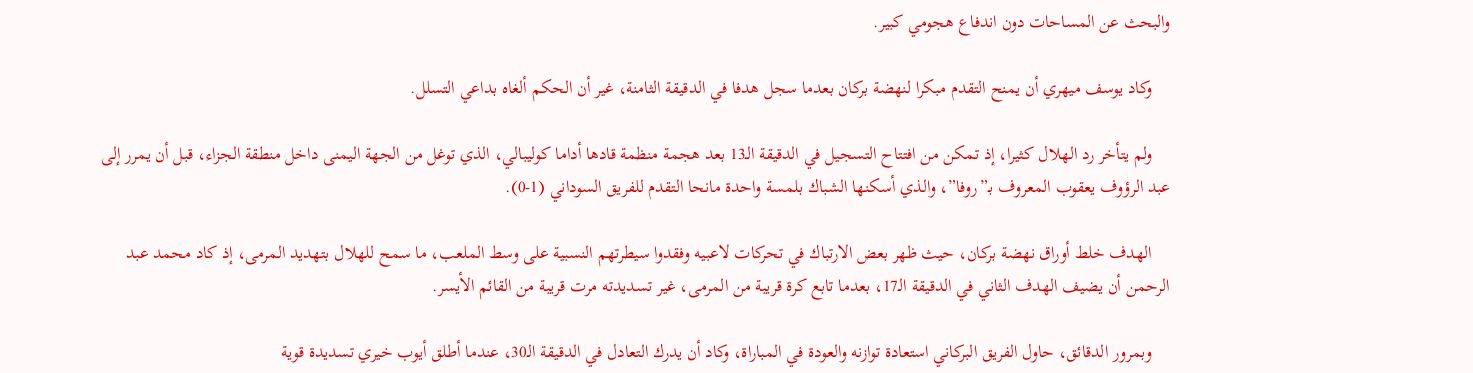والبحث عن المساحات دون اندفاع هجومي كبير.

    وكاد يوسف ميهري أن يمنح التقدم مبكرا لنهضة بركان بعدما سجل هدفا في الدقيقة الثامنة، غير أن الحكم ألغاه بداعي التسلل.

    ولم يتأخر رد الهلال كثيرا، إذ تمكن من افتتاح التسجيل في الدقيقة الـ13 بعد هجمة منظمة قادها أداما كوليبالي، الذي توغل من الجهة اليمنى داخل منطقة الجزاء، قبل أن يمرر إلى عبد الرؤوف يعقوب المعروف بـ”روفا”، والذي أسكنها الشباك بلمسة واحدة مانحا التقدم للفريق السوداني (1-0).

    الهدف خلط أوراق نهضة بركان، حيث ظهر بعض الارتباك في تحركات لاعبيه وفقدوا سيطرتهم النسبية على وسط الملعب، ما سمح للهلال بتهديد المرمى، إذ كاد محمد عبد الرحمن أن يضيف الهدف الثاني في الدقيقة الـ17، بعدما تابع كرة قريبة من المرمى، غير تسديدته مرت قريبة من القائم الأيسر.

    وبمرور الدقائق، حاول الفريق البركاني استعادة توازنه والعودة في المباراة، وكاد أن يدرك التعادل في الدقيقة الـ30، عندما أطلق أيوب خيري تسديدة قوية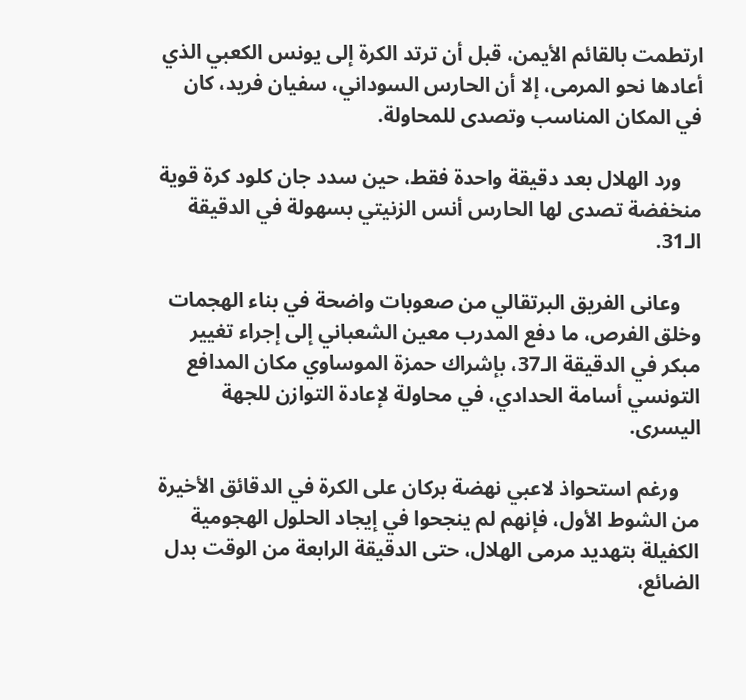ارتطمت بالقائم الأيمن، قبل أن ترتد الكرة إلى يونس الكعبي الذي أعادها نحو المرمى، إلا أن الحارس السوداني، سفيان فريد، كان في المكان المناسب وتصدى للمحاولة.

    ورد الهلال بعد دقيقة واحدة فقط، حين سدد جان كلود كرة قوية منخفضة تصدى لها الحارس أنس الزنيتي بسهولة في الدقيقة الـ31.

    وعانى الفريق البرتقالي من صعوبات واضحة في بناء الهجمات وخلق الفرص، ما دفع المدرب معين الشعباني إلى إجراء تغيير مبكر في الدقيقة الـ37، بإشراك حمزة الموساوي مكان المدافع التونسي أسامة الحدادي، في محاولة لإعادة التوازن للجهة اليسرى.

    ورغم استحواذ لاعبي نهضة بركان على الكرة في الدقائق الأخيرة من الشوط الأول، فإنهم لم ينجحوا في إيجاد الحلول الهجومية الكفيلة بتهديد مرمى الهلال، حتى الدقيقة الرابعة من الوقت بدل الضائع،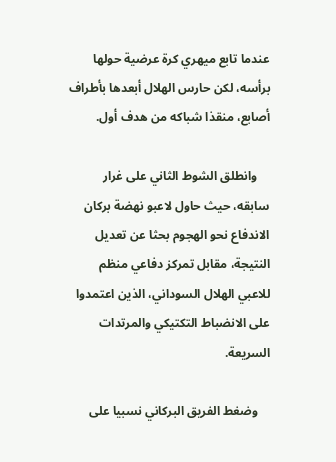عندما تابع ميهري كرة عرضية حولها برأسه، لكن حارس الهلال أبعدها بأطراف أصابع، منقذا شباكه من هدف أول.

    وانطلق الشوط الثاني على غرار سابقه، حيث حاول لاعبو نهضة بركان الاندفاع نحو الهجوم بحثا عن تعديل النتيجة، مقابل تمركز دفاعي منظم للاعبي الهلال السوداني، الذين اعتمدوا على الانضباط التكتيكي والمرتدات السريعة.

    وضغط الفريق البركاني نسبيا على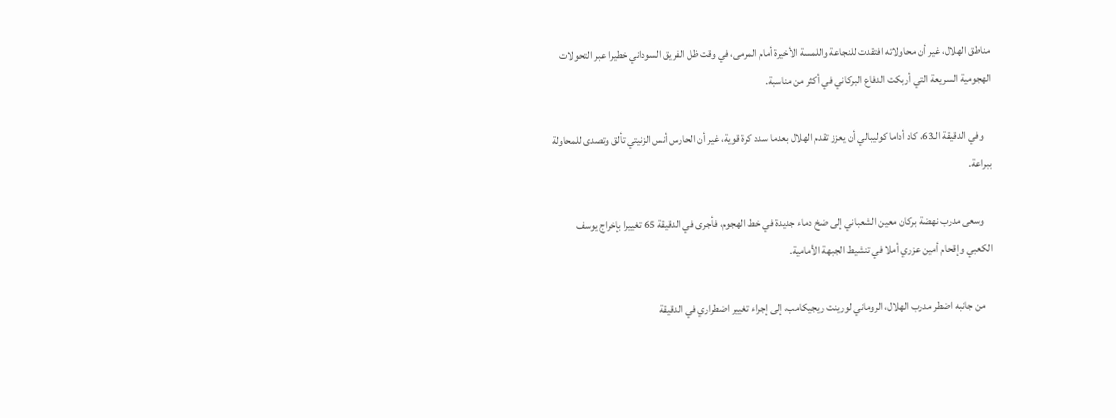مناطق الهلال، غير أن محاولاته افتقدت للنجاعة واللمسة الأخيرة أمام المرمى، في وقت ظل الفريق السوداني خطيرا عبر التحولات الهجومية السريعة التي أربكت الدفاع البركاني في أكثر من مناسبة.

    وفي الدقيقة الـ63، كاد أداما كوليبالي أن يعزز تقدم الهلال بعدما سدد كرة قوية، غير أن الحارس أنس الزنيتي تألق وتصدى للمحاولة ببراعة.

    وسعى مدرب نهضة بركان معين الشعباني إلى ضخ دماء جديدة في خط الهجوم، فأجرى في الدقيقة 65 تغييرا بإخراج يوسف الكعبي وإقحام أمين عزري أملا في تنشيط الجبهة الأمامية.

    من جانبه اضطر مدرب الهلال، الروماني لورينت ريجيكامب، إلى إجراء تغيير اضطراري في الدقيقة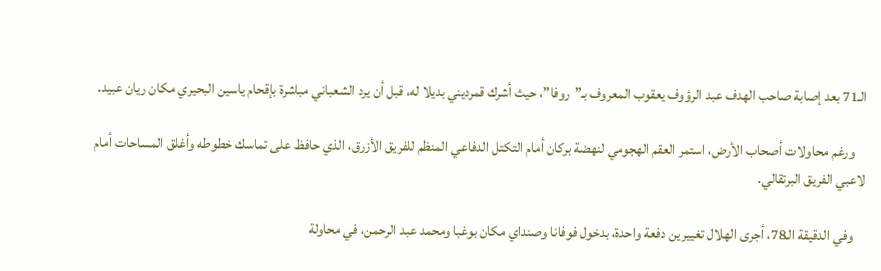الـ71 بعد إصابة صاحب الهدف عبد الرؤوف يعقوب المعروف بـ”روفا”، حيث أشرك قمرديني بديلا له، قبل أن يرد الشعباني مباشرة بإقحام ياسين البحيري مكان ريان عبيد.

    ورغم محاولات أصحاب الأرض، استمر العقم الهجومي لنهضة بركان أمام التكتل الدفاعي المنظم للفريق الأزرق، الذي حافظ على تماسك خطوطه وأغلق المساحات أمام لاعبي الفريق البرتقالي.

    وفي الدقيقة الـ78، أجرى الهلال تغييرين دفعة واحدة، بدخول فوفانا وصنداي مكان بوغبا ومحمد عبد الرحمن، في محاولة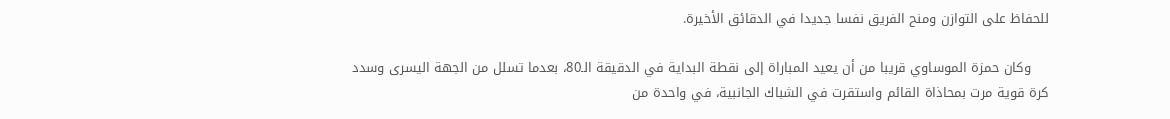للحفاظ على التوازن ومنح الفريق نفسا جديدا في الدقائق الأخيرة.

    وكان حمزة الموساوي قريبا من أن يعيد المباراة إلى نقطة البداية في الدقيقة الـ80، بعدما تسلل من الجهة اليسرى وسدد كرة قوية مرت بمحاذاة القائم واستقرت في الشباك الجانبية، في واحدة من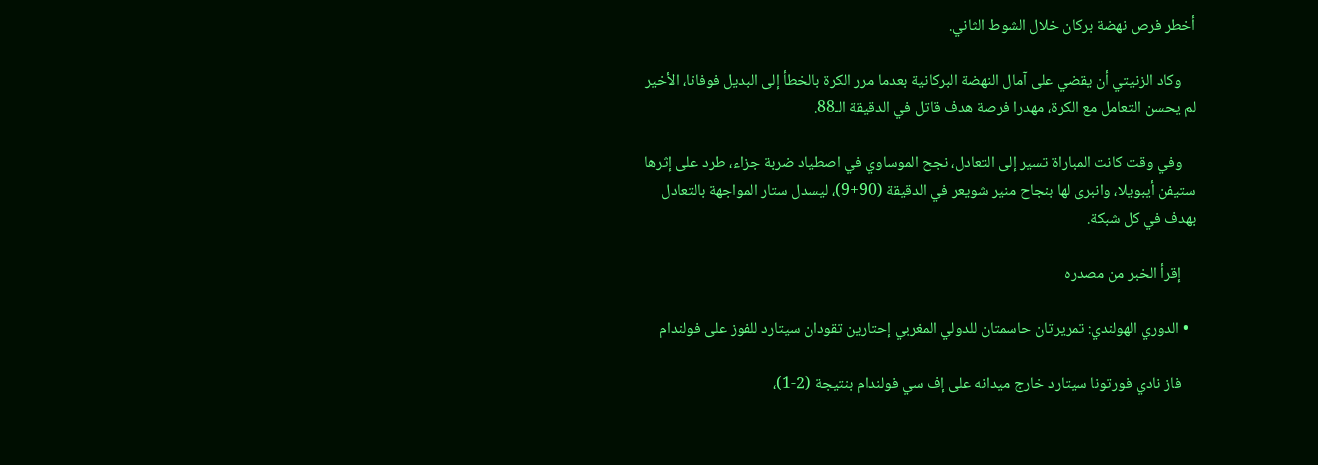أخطر فرص نهضة بركان خلال الشوط الثاني.

    وكاد الزنيتي أن يقضي على آمال النهضة البركانية بعدما مرر الكرة بالخطأ إلى البديل فوفانا، الأخير لم يحسن التعامل مع الكرة، مهدرا فرصة هدف قاتل في الدقيقة الـ88.

    وفي وقت كانت المباراة تسير إلى التعادل، نجح الموساوي في اصطياد ضربة جزاء، طرد على إثرها ستيفن أيبويلا، وانبرى لها بنجاح منير شويعر في الدقيقة (90+9)، ليسدل ستار المواجهة بالتعادل بهدف في كل شبكة.

    إقرأ الخبر من مصدره

  • الدوري الهولندي: تمريرتان حاسمتان للدولي المغربي إحتارين تقودان سيتارد للفوز على فولندام

    فاز نادي فورتونا سيتارد خارج ميدانه على إف سي فولندام بنتيجة (2-1)،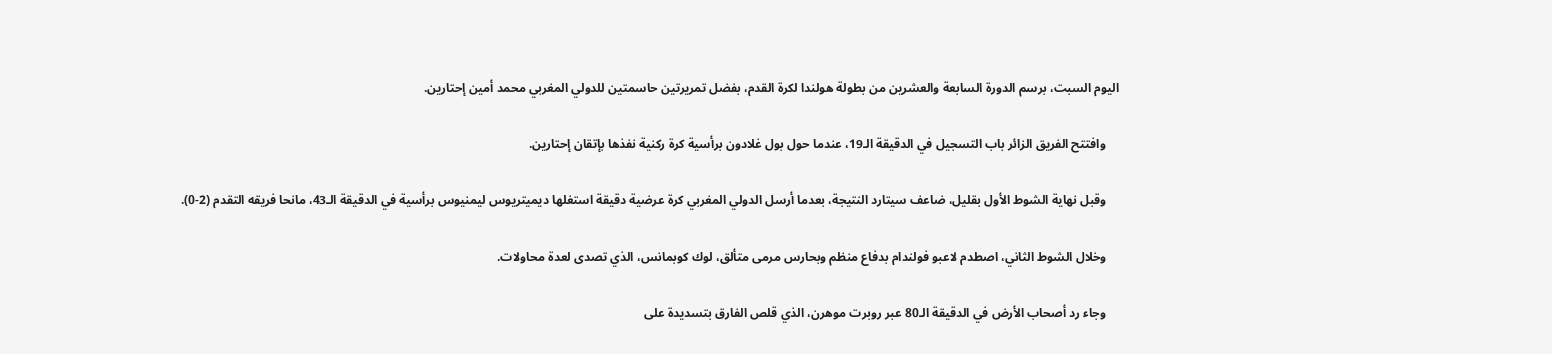اليوم السبت، برسم الدورة السابعة والعشرين من بطولة هولندا لكرة القدم، بفضل تمريرتين حاسمتين للدولي المغربي محمد أمين إحتارين.

    وافتتح الفريق الزائر باب التسجيل في الدقيقة الـ19، عندما حول بول غلادون برأسية كرة ركنية نفذها بإتقان إحتارين.

    وقبل نهاية الشوط الأول بقليل، ضاعف سيتارد النتيجة، بعدما أرسل الدولي المغربي كرة عرضية دقيقة استغلها ديميتريوس ليمنيوس برأسية في الدقيقة الـ43، مانحا فريقه التقدم (2-0).

    وخلال الشوط الثاني، اصطدم لاعبو فولندام بدفاع منظم وبحارس مرمى متألق، لوك كوبمانس، الذي تصدى لعدة محاولات.

    وجاء رد أصحاب الأرض في الدقيقة الـ80 عبر روبرت موهرن، الذي قلص الفارق بتسديدة على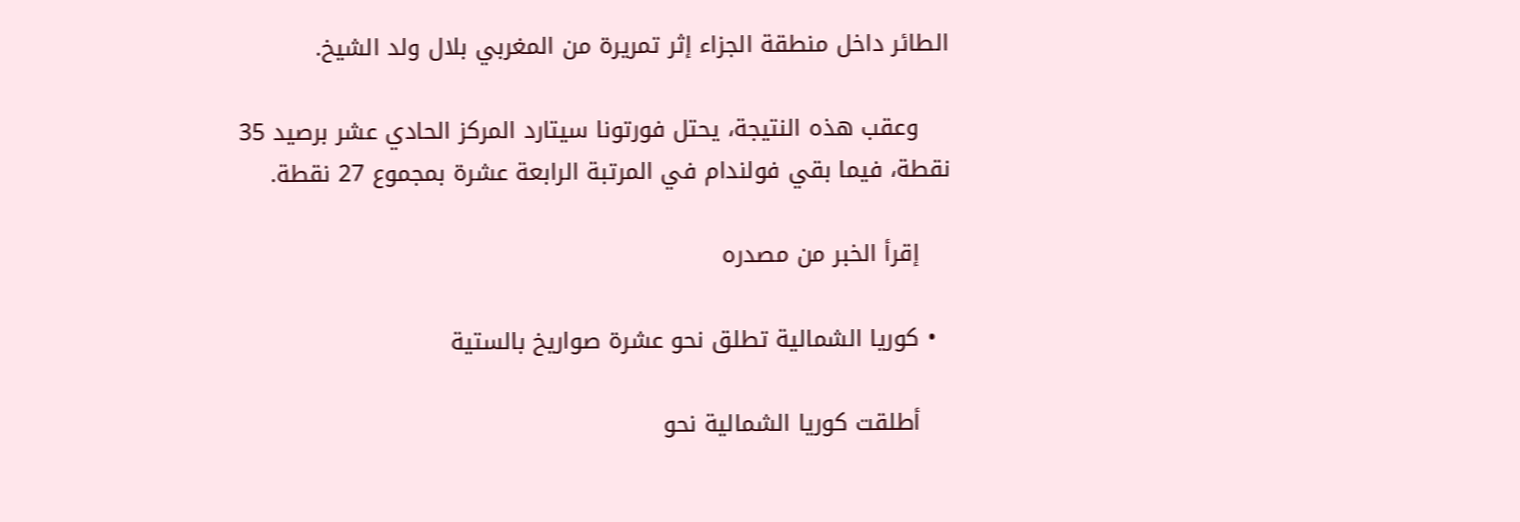الطائر داخل منطقة الجزاء إثر تمريرة من المغربي بلال ولد الشيخ.

    وعقب هذه النتيجة، يحتل فورتونا سيتارد المركز الحادي عشر برصيد 35 نقطة، فيما بقي فولندام في المرتبة الرابعة عشرة بمجموع 27 نقطة.

    إقرأ الخبر من مصدره

  • كوريا الشمالية تطلق نحو عشرة صواريخ بالستية

    أطلقت كوريا الشمالية نحو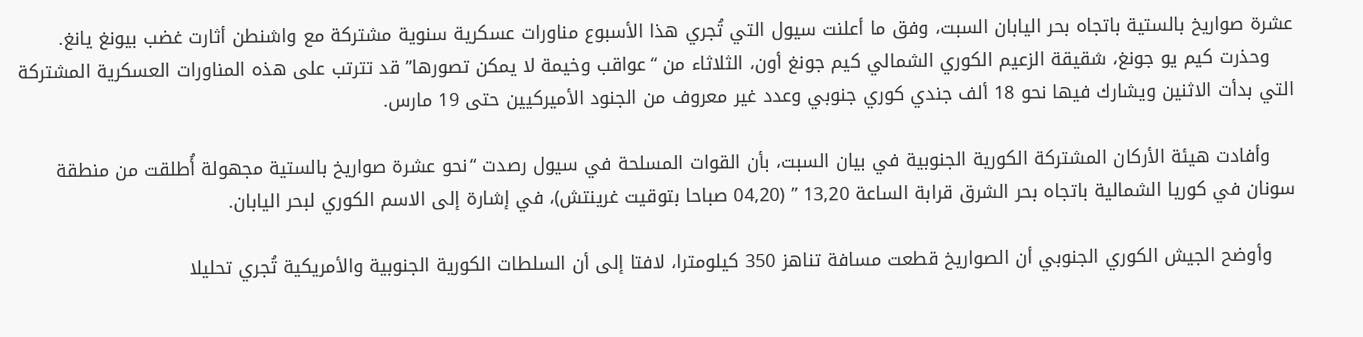عشرة صواريخ بالستية باتجاه بحر اليابان السبت، وفق ما أعلنت سيول التي تُجري هذا الأسبوع مناورات عسكرية سنوية مشتركة مع واشنطن أثارت غضب بيونغ يانغ.
    وحذرت كيم يو جونغ، شقيقة الزعيم الكوري الشمالي كيم جونغ أون، الثلاثاء من “عواقب وخيمة لا يمكن تصورها” قد تترتب على هذه المناورات العسكرية المشتركة التي بدأت الاثنين ويشارك فيها نحو 18 ألف جندي كوري جنوبي وعدد غير معروف من الجنود الأميركيين حتى 19 مارس.

    وأفادت هيئة الأركان المشتركة الكورية الجنوبية في بيان السبت، بأن القوات المسلحة في سيول رصدت “نحو عشرة صواريخ بالستية مجهولة أُطلقت من منطقة سونان في كوريا الشمالية باتجاه بحر الشرق قرابة الساعة 13,20 ” (04,20 صباحا بتوقيت غرينتش)، في إشارة إلى الاسم الكوري لبحر اليابان.

    وأوضح الجيش الكوري الجنوبي أن الصواريخ قطعت مسافة تناهز 350 كيلومترا، لافتا إلى أن السلطات الكورية الجنوبية والأمريكية تُجري تحليلا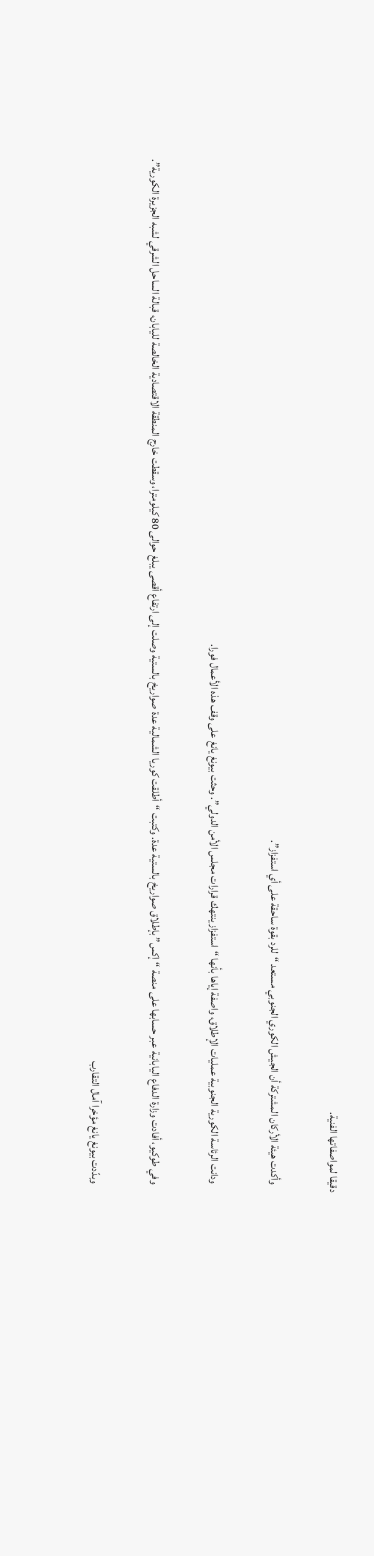دقيقا لمواصفاتها الفنية.

    وأكدت هيئة الأركان المشتركة أن الجيش الكوري الجنوبي مستعد “للرد بقوة ساحقة على أي استفزاز”.

    ودانت الرئاسة الكورية الجنوبية عمليات الإطلاق، واصفة إياها بأنها “استفزاز ينتهك قرارات مجلس الأمن الدولي”. وحثت بيونغ يانغ على وقف هذه الأعمال فورا.

    وفي طوكيو، أفادت وزارة الدفاع اليابانية عبر حسابها على منصة “إكس” بإطلاق صواريخ بالستية عدة. وكتبت “أطلقت كوريا الشمالية عدة صواريخ بالستية وصلت إلى ارتفاع أقصى يبلغ حوالى 80 كيلومترا، وسقطت خارج المنطقة الاقتصادية الخالصة لليابان، قبالة الساحل الشرقي لشبه الجزيرة الكورية”.

    وبدّدت بيونغ يانغ مؤخرا آمال التقارب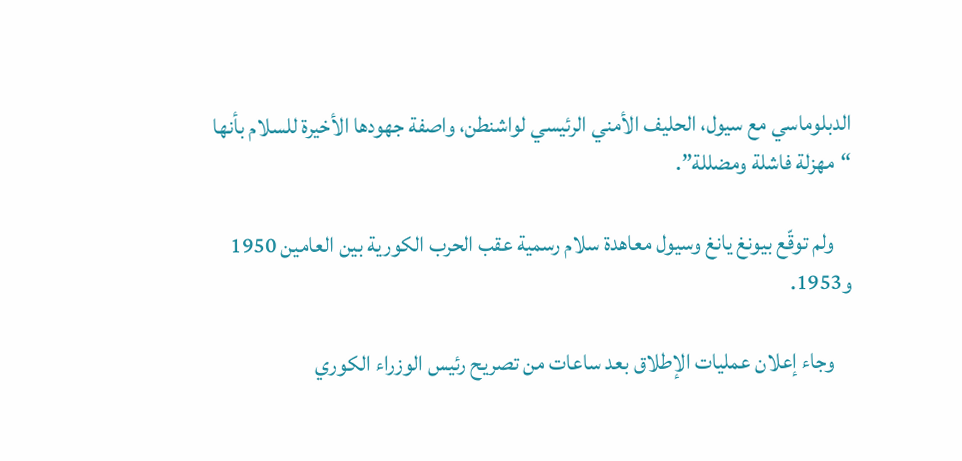الدبلوماسي مع سيول، الحليف الأمني الرئيسي لواشنطن، واصفة جهودها الأخيرة للسلام بأنها “مهزلة فاشلة ومضللة”.

    ولم توقّع بيونغ يانغ وسيول معاهدة سلام رسمية عقب الحرب الكورية بين العامين 1950 و1953.

    وجاء إعلان عمليات الإطلاق بعد ساعات من تصريح رئيس الوزراء الكوري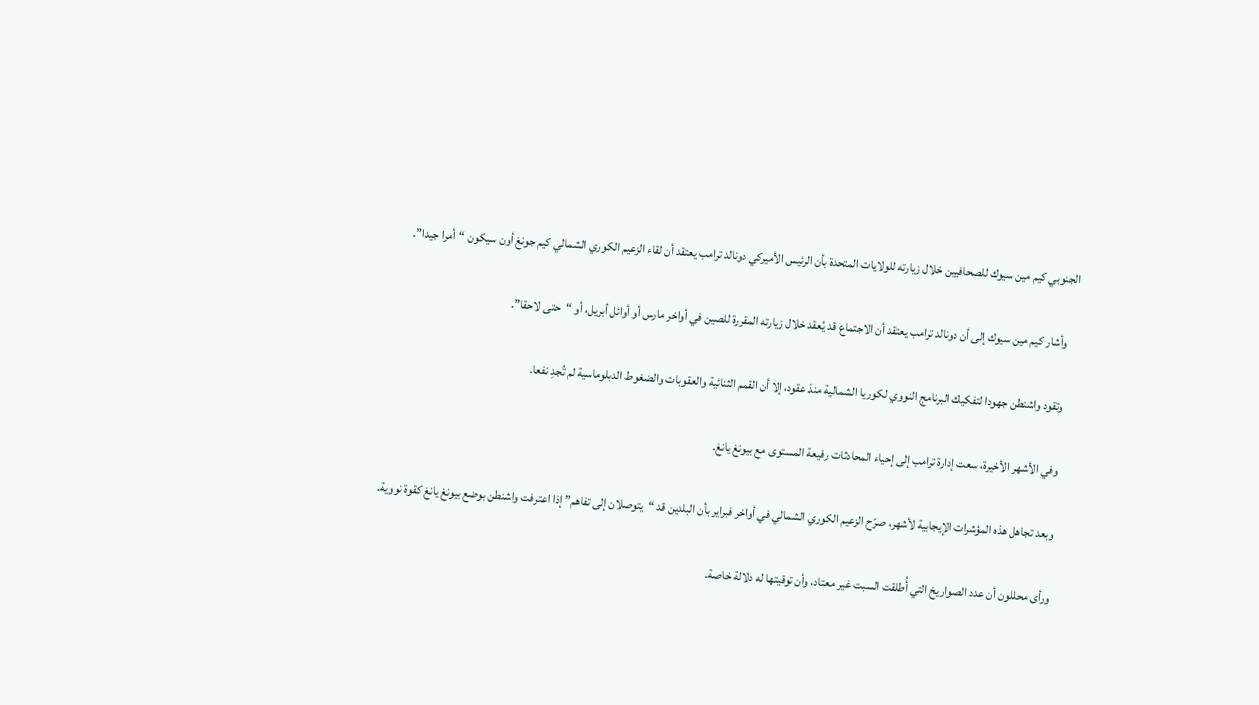الجنوبي كيم مين سيوك للصحافيين خلال زيارته للولايات المتحدة بأن الرئيس الأميركي دونالد ترامب يعتقد أن لقاء الزعيم الكوري الشمالي كيم جونغ أون سيكون “أمرا جيدا”.

    وأشار كيم مين سيوك إلى أن دونالد ترامب يعتقد أن الاجتماع قد يُعقد خلال زيارته المقررة للصين في أواخر مارس أو أوائل أبريل، أو “حتى لاحقا”.

    وتقود واشنطن جهودا لتفكيك البرنامج النووي لكوريا الشمالية منذ عقود، إلا أن القمم الثنائية والعقوبات والضغوط الدبلوماسية لم تُجدِ نفعا.

    وفي الأشهر الأخيرة، سعت إدارة ترامب إلى إحياء المحادثات رفيعة المستوى مع بيونغ يانغ.

    وبعد تجاهل هذه المؤشرات الإيجابية لأشهر، صرّح الزعيم الكوري الشمالي في أواخر فبراير بأن البلدين قد “يتوصلان إلى تفاهم” إذا اعترفت واشنطن بوضع بيونغ يانغ كقوة نووية.

    ورأى محللون أن عدد الصواريخ التي أُطلقت السبت غير معتاد، وأن توقيتها له دلالة خاصة.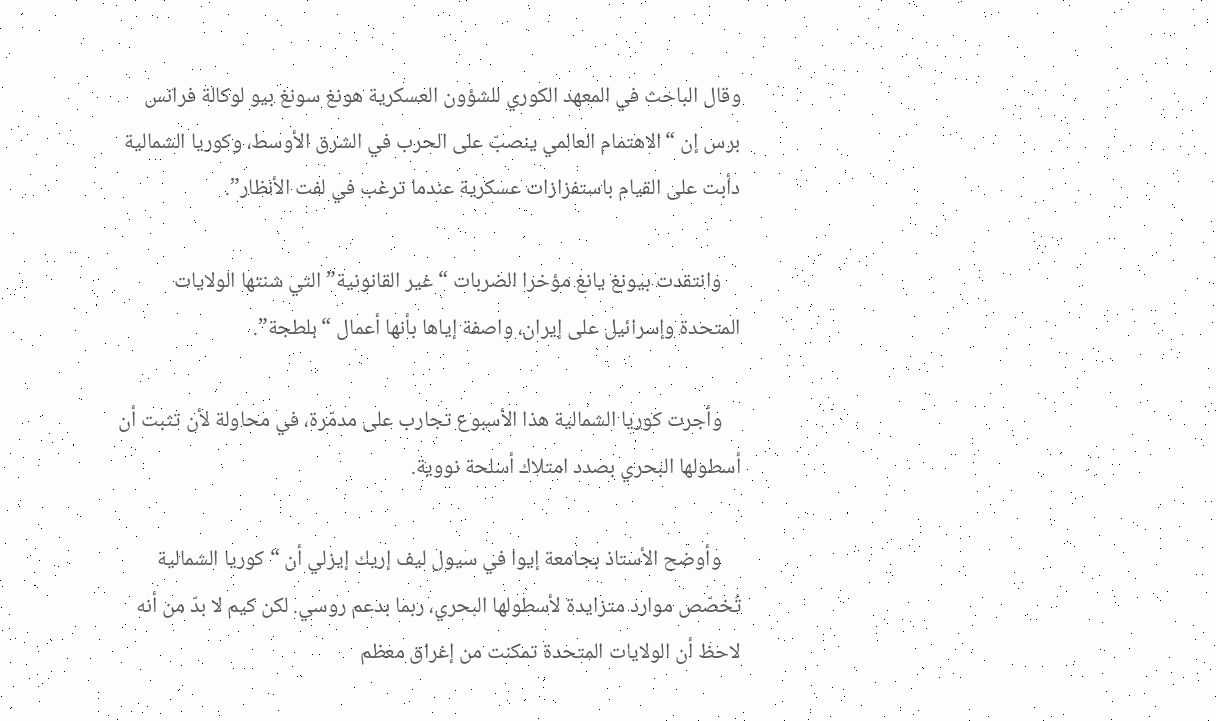وقال الباحث في المعهد الكوري للشؤون العسكرية هونغ سونغ بيو لوكالة فرانس برس إن “الاهتمام العالمي ينصبّ على الحرب في الشرق الأوسط، وكوريا الشمالية دأبت على القيام باستفزازات عسكرية عندما ترغب في لفت الأنظار”.

    وانتقدت بيونغ يانغ مؤخرا الضربات “غير القانونية” التي شنتها الولايات المتحدة وإسرائيل على إيران، واصفة إياها بأنها أعمال “بلطجة”.

    وأجرت كوريا الشمالية هذا الأسبوع تجارب على مدمّرة، في محاولة لأن تثبت أن أسطولها البحري بصدد امتلاك أسلحة نووية.

    وأوضح الأستاذ بجامعة إيوا في سيول ليف إريك إيزلي أن “كوريا الشمالية تُخصّص موارد متزايدة لأسطولها البحري، ربما بدعم روسي. لكن كيم لا بدّ من أنه لاحظ أن الولايات المتحدة تمكنت من إغراق معظم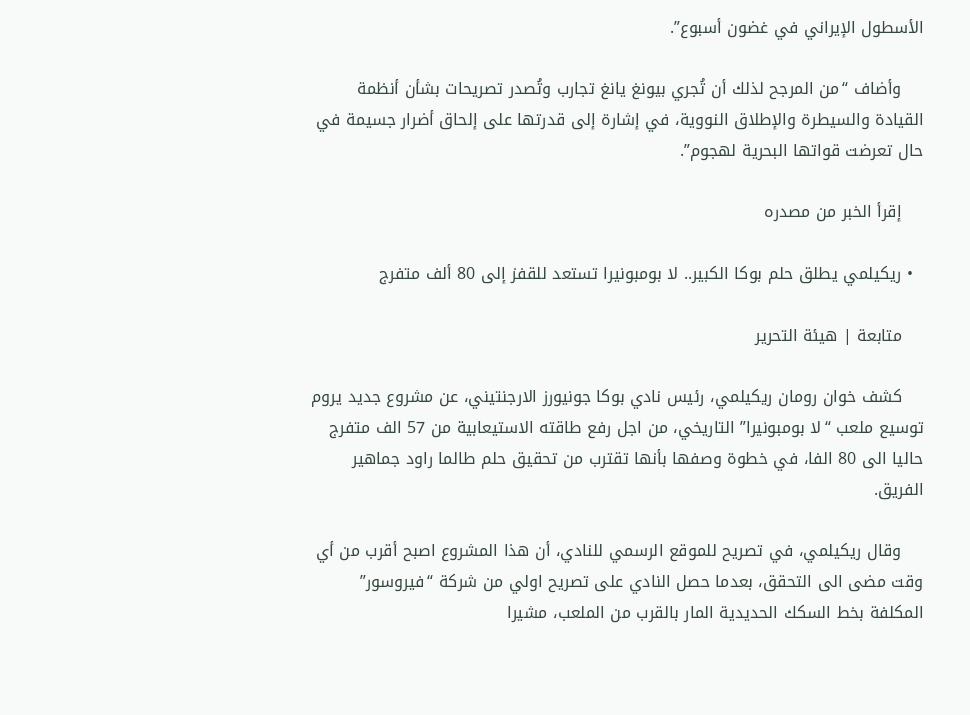الأسطول الإيراني في غضون أسبوع”.

    وأضاف “من المرجح لذلك أن تُجري بيونغ يانغ تجارب وتُصدر تصريحات بشأن أنظمة القيادة والسيطرة والإطلاق النووية، في إشارة إلى قدرتها على إلحاق أضرار جسيمة في حال تعرضت قواتها البحرية لهجوم”.

    إقرأ الخبر من مصدره

  • ريكيلمي يطلق حلم بوكا الكبير.. لا بومبونيرا تستعد للقفز إلى 80 ألف متفرج

    متابعة | هيئة التحرير

    كشف خوان رومان ريكيلمي، رئيس نادي بوكا جونيورز الارجنتيني، عن مشروع جديد يروم توسيع ملعب “لا بومبونيرا” التاريخي، من اجل رفع طاقته الاستيعابية من 57 الف متفرج حاليا الى 80 الفا، في خطوة وصفها بأنها تقترب من تحقيق حلم طالما راود جماهير الفريق.

    وقال ريكيلمي، في تصريح للموقع الرسمي للنادي، أن هذا المشروع اصبح أقرب من أي وقت مضى الى التحقق، بعدما حصل النادي على تصريح اولي من شركة “فيروسور” المكلفة بخط السكك الحديدية المار بالقرب من الملعب، مشيرا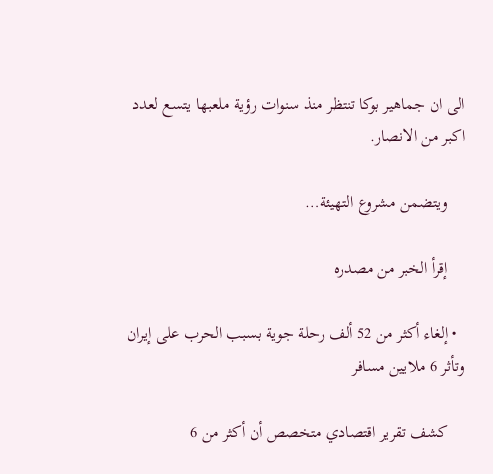الى ان جماهير بوكا تنتظر منذ سنوات رؤية ملعبها يتسع لعدد اكبر من الانصار.

    ويتضمن مشروع التهيئة…

    إقرأ الخبر من مصدره

  • إلغاء أكثر من 52 ألف رحلة جوية بسبب الحرب على إيران وتأثر 6 ملايين مسافر

    كشف تقرير اقتصادي متخصص أن أكثر من 6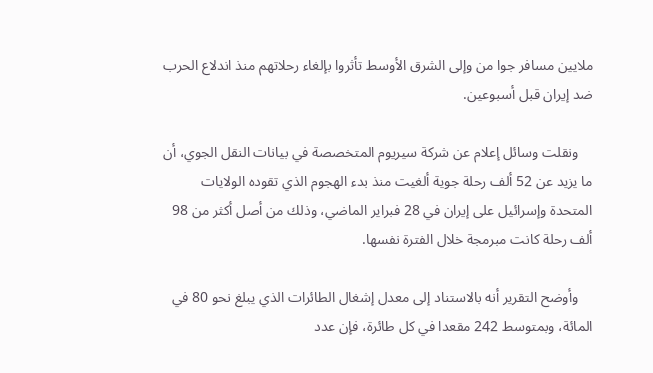ملايين مسافر جوا من وإلى الشرق الأوسط تأثروا بإلغاء رحلاتهم منذ اندلاع الحرب ضد إيران قبل أسبوعين.

    ونقلت وسائل إعلام عن شركة سيريوم المتخصصة في بيانات النقل الجوي، أن ما يزيد عن 52 ألف رحلة جوية ألغيت منذ بدء الهجوم الذي تقوده الولايات المتحدة وإسرائيل على إيران في 28 فبراير الماضي، وذلك من أصل أكثر من 98 ألف رحلة كانت مبرمجة خلال الفترة نفسها.

    وأوضح التقرير أنه بالاستناد إلى معدل إشغال الطائرات الذي يبلغ نحو 80 في المائة، وبمتوسط 242 مقعدا في كل طائرة، فإن عدد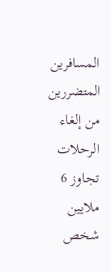المسافرين المتضررين من إلغاء الرحلات تجاوز 6 ملايين شخص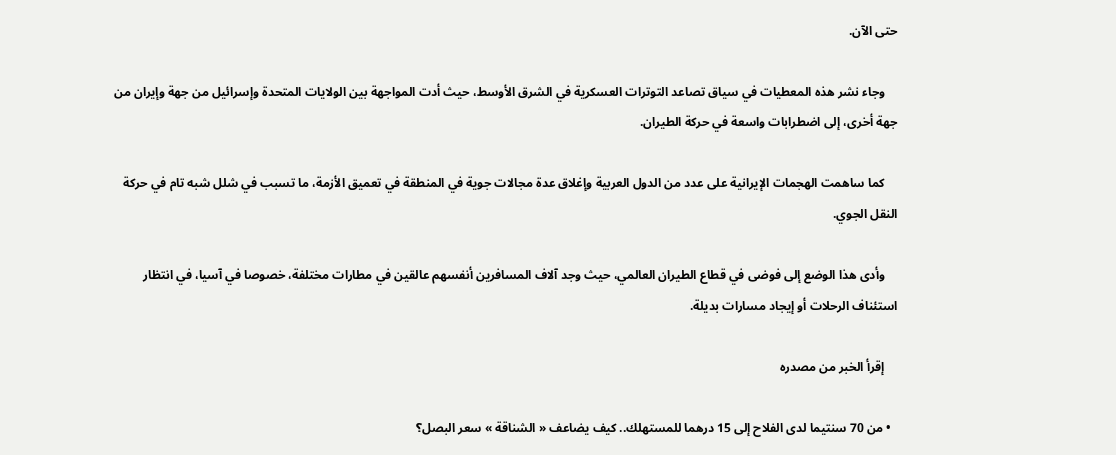حتى الآن.

    وجاء نشر هذه المعطيات في سياق تصاعد التوترات العسكرية في الشرق الأوسط، حيث أدت المواجهة بين الولايات المتحدة وإسرائيل من جهة وإيران من جهة أخرى، إلى اضطرابات واسعة في حركة الطيران.

    كما ساهمت الهجمات الإيرانية على عدد من الدول العربية وإغلاق عدة مجالات جوية في المنطقة في تعميق الأزمة، ما تسبب في شلل شبه تام في حركة النقل الجوي.

    وأدى هذا الوضع إلى فوضى في قطاع الطيران العالمي، حيث وجد آلاف المسافرين أنفسهم عالقين في مطارات مختلفة، خصوصا في آسيا، في انتظار استئناف الرحلات أو إيجاد مسارات بديلة.

    إقرأ الخبر من مصدره

  • من 70 سنتيما لدى الفلاح إلى 15 درهما للمستهلك.. كيف يضاعف « الشناقة » سعر البصل؟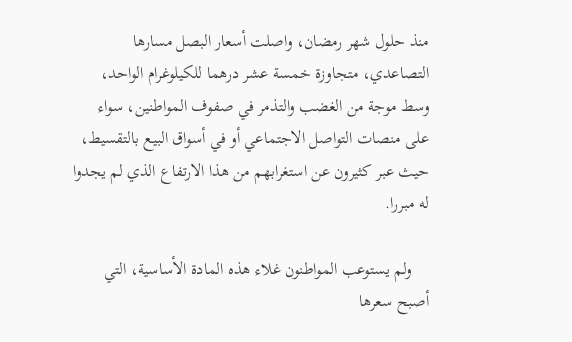منذ حلول شهر رمضان، واصلت أسعار البصل مسارها التصاعدي، متجاوزة خمسة عشر درهما للكيلوغرام الواحد، وسط موجة من الغضب والتذمر في صفوف المواطنين، سواء على منصات التواصل الاجتماعي أو في أسواق البيع بالتقسيط، حيث عبر كثيرون عن استغرابهم من هذا الارتفاع الذي لم يجدوا له مبررا.

    ولم يستوعب المواطنون غلاء هذه المادة الأساسية، التي أصبح سعرها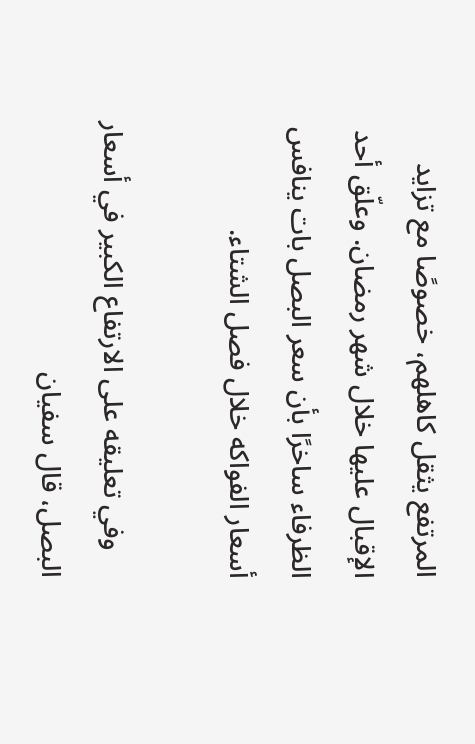المرتفع يثقل كاهلهم، خصوصًا مع تزايد الإقبال عليها خلال شهر رمضان. وعلّق أحد الظرفاء ساخرًا بأن سعر البصل بات ينافس أسعار الفواكه خلال فصل الشتاء.

    وفي تعليقه على الارتفاع الكبير في أسعار البصل، قال سفيان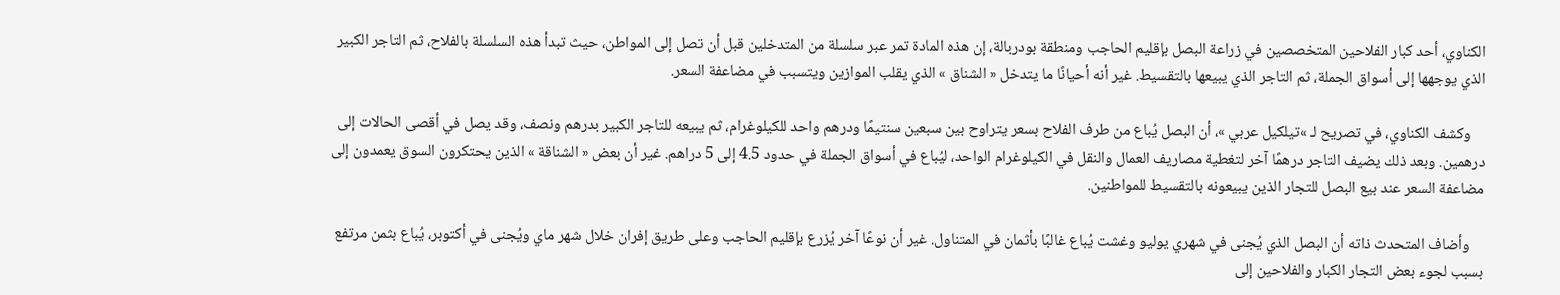الكناوي، أحد كبار الفلاحين المتخصصين في زراعة البصل بإقليم الحاجب ومنطقة بودربالة، إن هذه المادة تمر عبر سلسلة من المتدخلين قبل أن تصل إلى المواطن، حيث تبدأ هذه السلسلة بالفلاح، ثم التاجر الكبير الذي يوجهها إلى أسواق الجملة، ثم التاجر الذي يبيعها بالتقسيط. غير أنه أحيانًا ما يتدخل « الشناق » الذي يقلب الموازين ويتسبب في مضاعفة السعر.

    وكشف الكناوي، في تصريح لـ »تيلكيل عربي »، أن البصل يُباع من طرف الفلاح بسعر يتراوح بين سبعين سنتيمًا ودرهم واحد للكيلوغرام، ثم يبيعه للتاجر الكبير بدرهم ونصف، وقد يصل في أقصى الحالات إلى درهمين. وبعد ذلك يضيف التاجر درهمًا آخر لتغطية مصاريف العمال والنقل في الكيلوغرام الواحد، ليُباع في أسواق الجملة في حدود 4.5 إلى 5 دراهم. غير أن بعض « الشناقة » الذين يحتكرون السوق يعمدون إلى مضاعفة السعر عند بيع البصل للتجار الذين يبيعونه بالتقسيط للمواطنين.

    وأضاف المتحدث ذاته أن البصل الذي يُجنى في شهري يوليو وغشت يُباع غالبًا بأثمان في المتناول. غير أن نوعًا آخر يُزرع بإقليم الحاجب وعلى طريق إفران خلال شهر ماي ويُجنى في أكتوبر، يُباع بثمن مرتفع بسبب لجوء بعض التجار الكبار والفلاحين إلى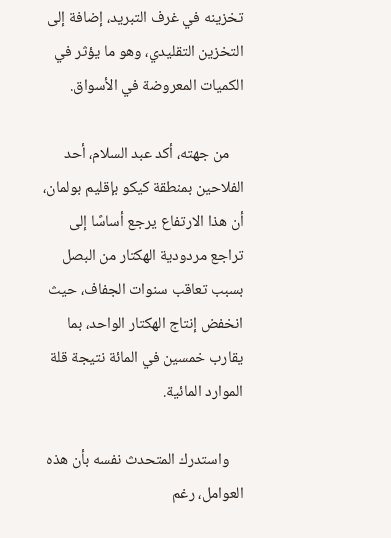تخزينه في غرف التبريد، إضافة إلى التخزين التقليدي، وهو ما يؤثر في الكميات المعروضة في الأسواق.

    من جهته، أكد عبد السلام، أحد الفلاحين بمنطقة كيكو بإقليم بولمان، أن هذا الارتفاع يرجع أساسًا إلى تراجع مردودية الهكتار من البصل بسبب تعاقب سنوات الجفاف، حيث انخفض إنتاج الهكتار الواحد، بما يقارب خمسين في المائة نتيجة قلة الموارد المائية.

    واستدرك المتحدث نفسه بأن هذه العوامل، رغم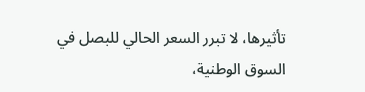تأثيرها، لا تبرر السعر الحالي للبصل في السوق الوطنية،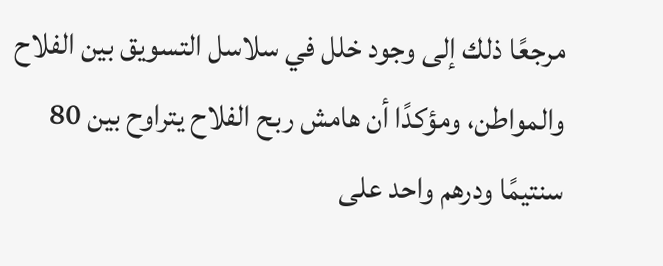مرجعًا ذلك إلى وجود خلل في سلاسل التسويق بين الفلاح والمواطن، ومؤكدًا أن هامش ربح الفلاح يتراوح بين 80 سنتيمًا ودرهم واحد على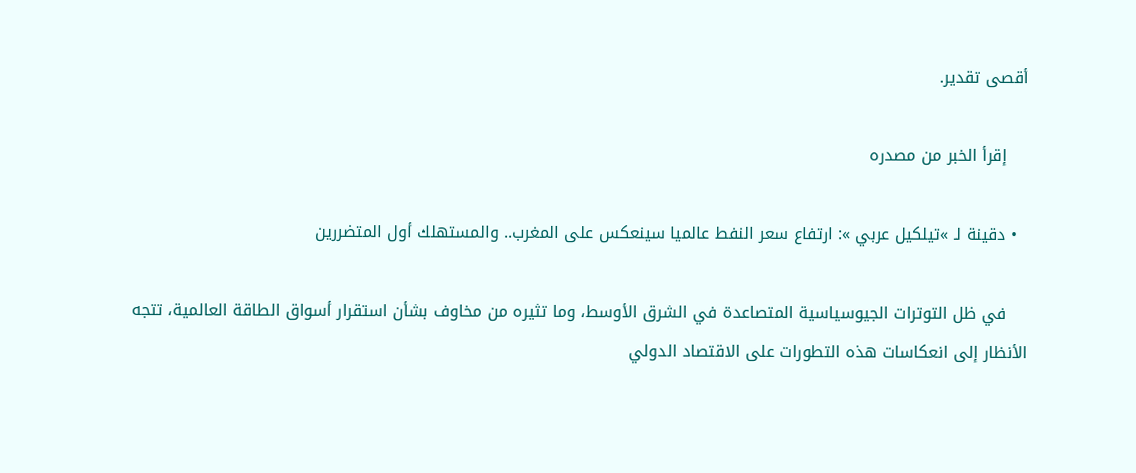أقصى تقدير.

    إقرأ الخبر من مصدره

  • دقينة لـ »تيلكيل عربي »: ارتفاع سعر النفط عالميا سينعكس على المغرب.. والمستهلك أول المتضررين

    في ظل التوترات الجيوسياسية المتصاعدة في الشرق الأوسط، وما تثيره من مخاوف بشأن استقرار أسواق الطاقة العالمية، تتجه الأنظار إلى انعكاسات هذه التطورات على الاقتصاد الدولي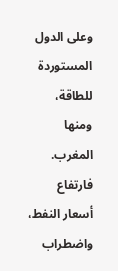وعلى الدول المستوردة للطاقة، ومنها المغرب. فارتفاع أسعار النفط، واضطراب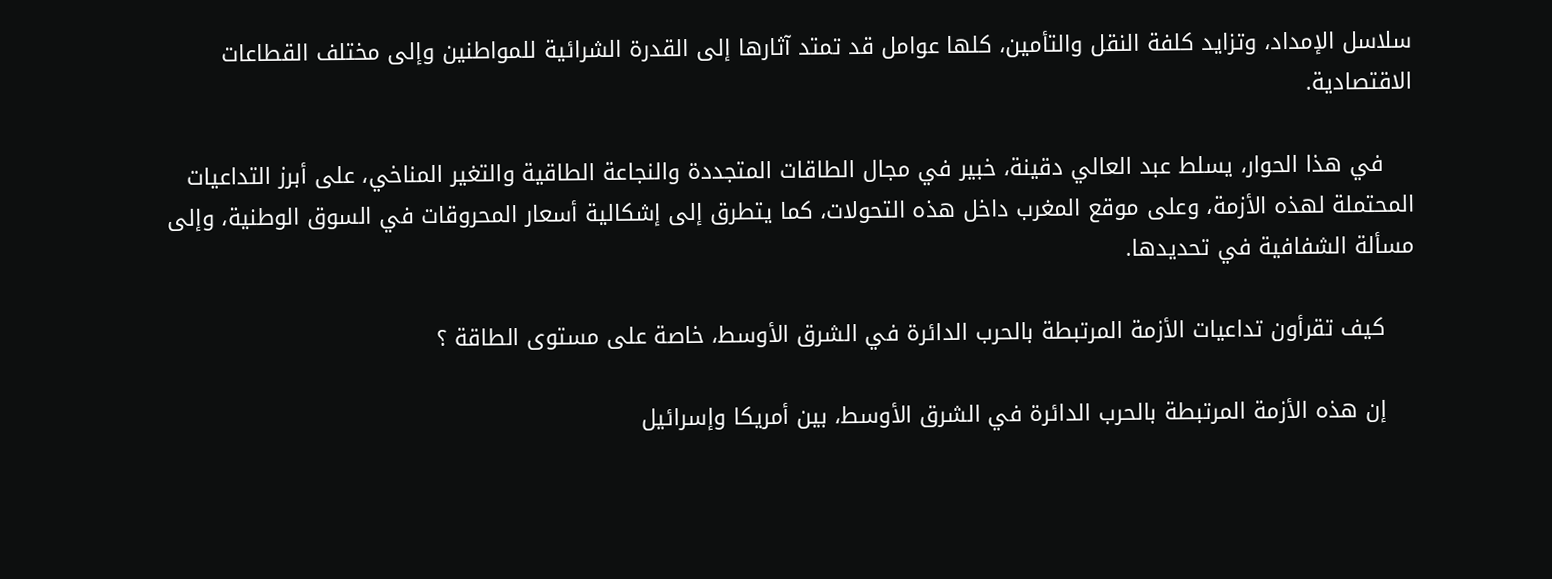سلاسل الإمداد، وتزايد كلفة النقل والتأمين، كلها عوامل قد تمتد آثارها إلى القدرة الشرائية للمواطنين وإلى مختلف القطاعات الاقتصادية.

    في هذا الحوار، يسلط عبد العالي دقينة، خبير في مجال الطاقات المتجددة والنجاعة الطاقية والتغير المناخي، على أبرز التداعيات المحتملة لهذه الأزمة، وعلى موقع المغرب داخل هذه التحولات، كما يتطرق إلى إشكالية أسعار المحروقات في السوق الوطنية، وإلى مسألة الشفافية في تحديدها.

    كيف تقرأون تداعيات الأزمة المرتبطة بالحرب الدائرة في الشرق الأوسط، خاصة على مستوى الطاقة ؟

    إن هذه الأزمة المرتبطة بالحرب الدائرة في الشرق الأوسط، بين أمريكا وإسرائيل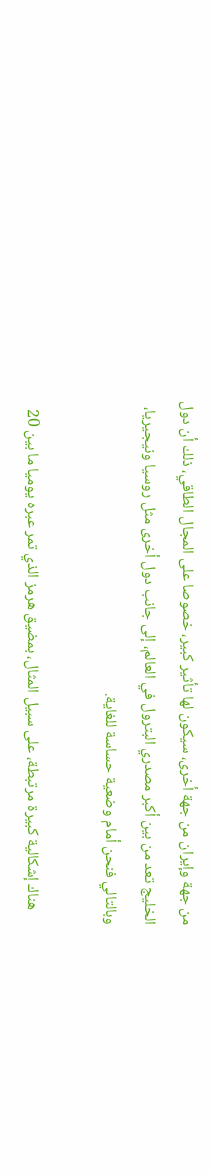من جهة وإيران من جهة أخرى، سيكون لها تأثير كبير، خصوصا على المجال الطاقي، ذلك أن دول الخليج تعد من بين أكبر مصدري البترول في العالم، إلى جانب دول أخرى مثل روسيا ونيجيريا، وبالتالي فنحن أمام وضعية حساسة للغاية.

    هناك إشكالية كبيرة مرتبطة، على سبيل المثال، بمضيق هرمز الذي تمر عبره يوميا ما بين 20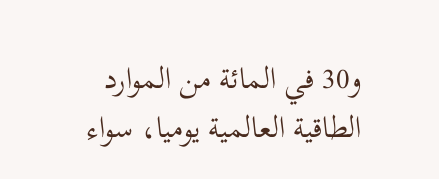و30 في المائة من الموارد الطاقية العالمية يوميا، سواء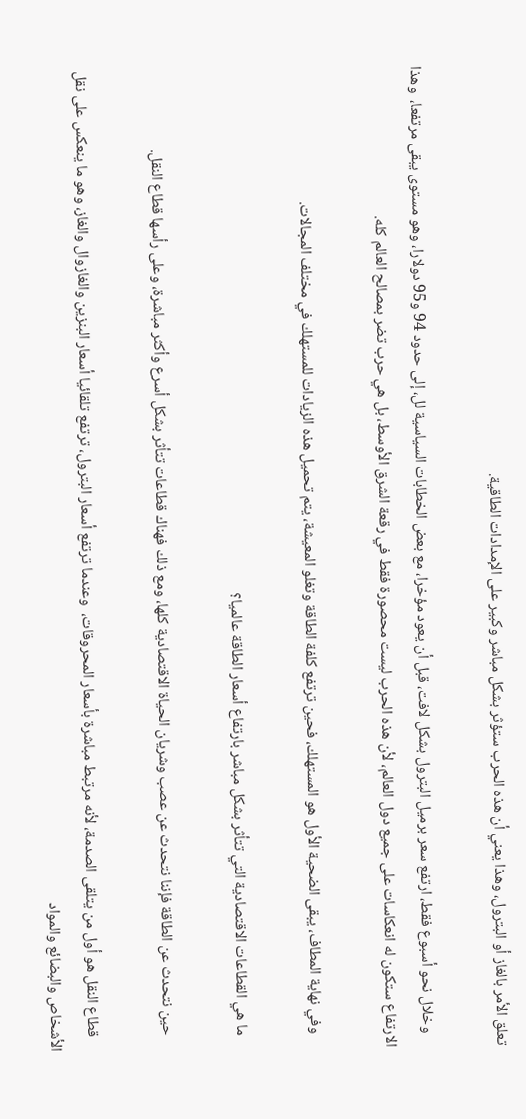تعلق الأمر بالغاز أو البترول، وهذا يعني أن هذه الحرب ستؤثر بشكل مباشر وكبير على الإمدادات الطاقية.

    وخلال نحو أسبوع فقط، ارتفع سعر برميل البترول بشكل لافت، قبل أن يعود مؤخرا، مع بعض الخطابات السياسية لل، إلى حدود 94 و95 دولارا، وهو مستوى يبقى مرتفعا،  وهذا الارتفاع ستكون له انعكاسات على جميع دول العالم، لأن هذه الحرب ليست محصورة فقط في رقعة الشرق الأوسط، بل هي حرب تضر بمصالح العالم كله.

    وفي نهاية المطاف، يبقى الضحية الأول هو المستهلك، فحين ترتفع كلفة الطاقة وتغلو المعيشة، يتم تحميل هذه الزيادات للمستهلك في مختلف المجالات.

    ما هي القطاعات الاقتصادية التي تتأثر بشكل مباشر بارتفاع أسعار الطاقة عالميا؟

    حين نتحدث عن الطاقة فإننا نتحدث عن عصب وشريان الحياة الاقتصادية كلها، ومع ذلك فهناك قطاعات تتأثر بشكل أسرع وأكثر مباشرة، وعلى رأسها قطاع النقل.

    قطاع النقل هو أول من يتلقى الصدمة، لأنه مرتبط مباشرة بأسعار المحروقات،  وعندما ترتفع أسعار البترول، ترتفع تلقائيا أسعار البنزين والغازوال والغاز، وهو ما ينعكس على نقل الأشخاص والبضائع والمواد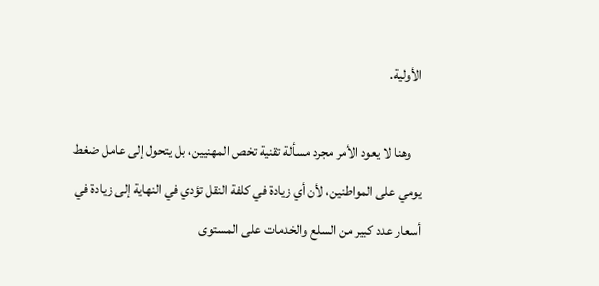الأولية.

    وهنا لا يعود الأمر مجرد مسألة تقنية تخص المهنيين، بل يتحول إلى عامل ضغط يومي على المواطنين، لأن أي زيادة في كلفة النقل تؤدي في النهاية إلى زيادة في أسعار عدد كبير من السلع والخدمات على المستوى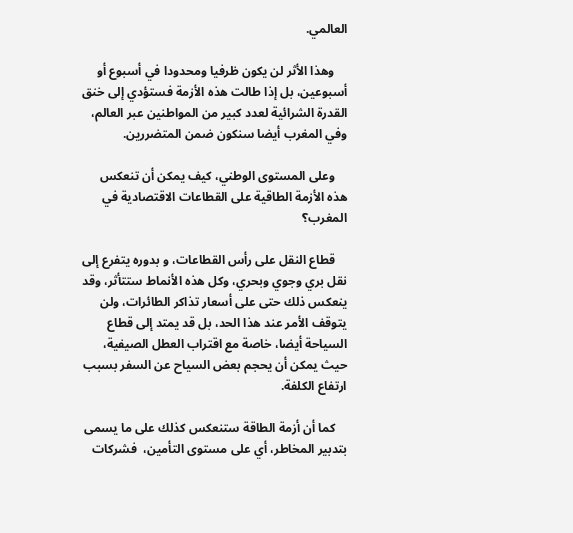العالمي.

    وهذا الأثر لن يكون ظرفيا ومحدودا في أسبوع أو أسبوعين، بل إذا طالت هذه الأزمة فستؤدي إلى خنق القدرة الشرائية لعدد كبير من المواطنين عبر العالم، وفي المغرب أيضا سنكون ضمن المتضررين.

    وعلى المستوى الوطني، كيف يمكن أن تنعكس هذه الأزمة الطاقية على القطاعات الاقتصادية في المغرب؟

    قطاع النقل على رأس القطاعات، و بدوره يتفرع إلى نقل بري وجوي وبحري، وكل هذه الأنماط ستتأثر، وقد ينعكس ذلك حتى على أسعار تذاكر الطائرات، ولن يتوقف الأمر عند هذا الحد، بل قد يمتد إلى قطاع السياحة أيضا، خاصة مع اقتراب العطل الصيفية، حيث يمكن أن يحجم بعض السياح عن السفر بسبب ارتفاع الكلفة.

    كما أن أزمة الطاقة ستنعكس كذلك على ما يسمى بتدبير المخاطر، أي على مستوى التأمين،  فشركات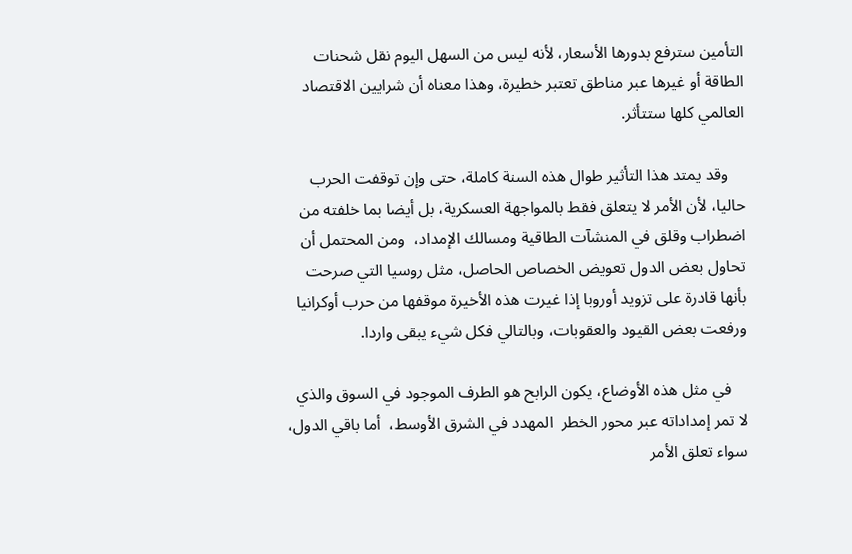التأمين سترفع بدورها الأسعار، لأنه ليس من السهل اليوم نقل شحنات الطاقة أو غيرها عبر مناطق تعتبر خطيرة، وهذا معناه أن شرايين الاقتصاد العالمي كلها ستتأثر.

    وقد يمتد هذا التأثير طوال هذه السنة كاملة، حتى وإن توقفت الحرب حاليا، لأن الأمر لا يتعلق فقط بالمواجهة العسكرية، بل أيضا بما خلفته من اضطراب وقلق في المنشآت الطاقية ومسالك الإمداد،  ومن المحتمل أن تحاول بعض الدول تعويض الخصاص الحاصل، مثل روسيا التي صرحت بأنها قادرة على تزويد أوروبا إذا غيرت هذه الأخيرة موقفها من حرب أوكرانيا ورفعت بعض القيود والعقوبات، وبالتالي فكل شيء يبقى واردا.

    في مثل هذه الأوضاع، يكون الرابح هو الطرف الموجود في السوق والذي لا تمر إمداداته عبر محور الخطر  المهدد في الشرق الأوسط،  أما باقي الدول، سواء تعلق الأمر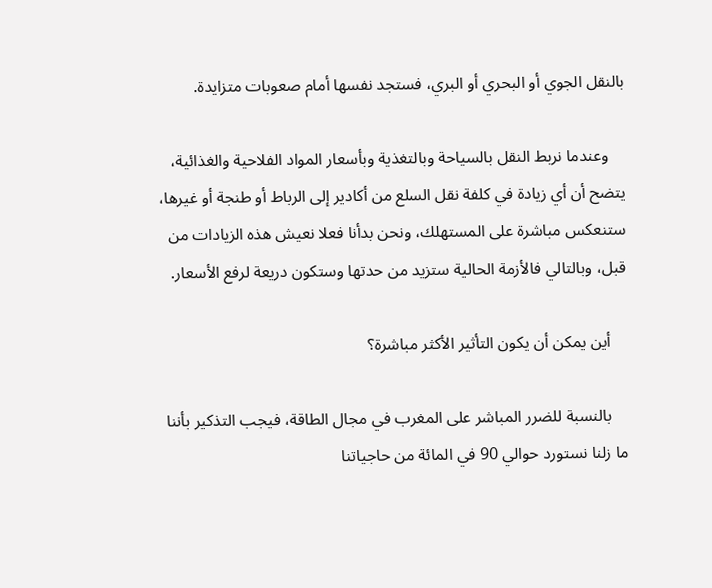بالنقل الجوي أو البحري أو البري، فستجد نفسها أمام صعوبات متزايدة.

    وعندما نربط النقل بالسياحة وبالتغذية وبأسعار المواد الفلاحية والغذائية، يتضح أن أي زيادة في كلفة نقل السلع من أكادير إلى الرباط أو طنجة أو غيرها، ستنعكس مباشرة على المستهلك، ونحن بدأنا فعلا نعيش هذه الزيادات من قبل، وبالتالي فالأزمة الحالية ستزيد من حدتها وستكون دريعة لرفع الأسعار.

    أين يمكن أن يكون التأثير الأكثر مباشرة؟

    بالنسبة للضرر المباشر على المغرب في مجال الطاقة، فيجب التذكير بأننا ما زلنا نستورد حوالي 90 في المائة من حاجياتنا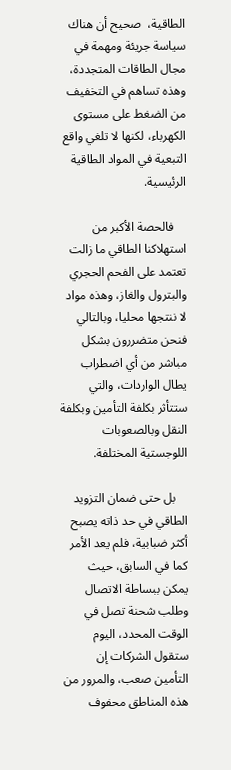الطاقية،  صحيح أن هناك سياسة جريئة ومهمة في مجال الطاقات المتجددة، وهذه تساهم في التخفيف من الضغط على مستوى الكهرباء، لكنها لا تلغي واقع التبعية في المواد الطاقية الرئيسية.

    فالحصة الأكبر من استهلاكنا الطاقي ما زالت تعتمد على الفحم الحجري والبترول والغاز، وهذه مواد لا ننتجها محليا، وبالتالي فنحن متضررون بشكل مباشر من أي اضطراب يطال الواردات، والتي ستتأثر بكلفة التأمين وبكلفة النقل وبالصعوبات اللوجستية المختلفة.

    بل حتى ضمان التزويد الطاقي في حد ذاته يصبح أكثر ضبابية، فلم يعد الأمر كما في السابق، حيث يمكن ببساطة الاتصال وطلب شحنة تصل في الوقت المحدد، اليوم ستقول الشركات إن التأمين صعب، والمرور من هذه المناطق محفوف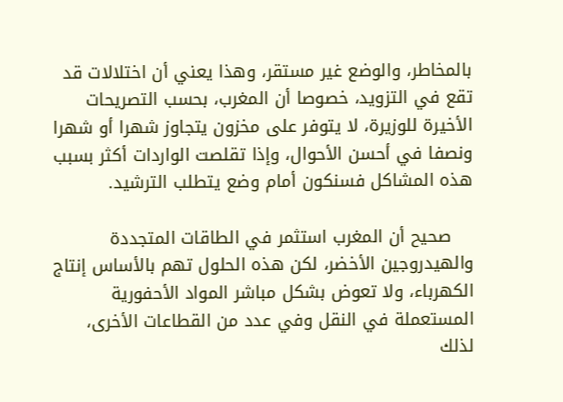بالمخاطر، والوضع غير مستقر، وهذا يعني أن اختلالات قد تقع في التزويد، خصوصا أن المغرب، بحسب التصريحات الأخيرة للوزيرة، لا يتوفر على مخزون يتجاوز شهرا أو شهرا ونصفا في أحسن الأحوال، وإذا تقلصت الواردات أكثر بسبب هذه المشاكل فسنكون أمام وضع يتطلب الترشيد.

    صحيح أن المغرب استثمر في الطاقات المتجددة والهيدروجين الأخضر، لكن هذه الحلول تهم بالأساس إنتاج الكهرباء، ولا تعوض بشكل مباشر المواد الأحفورية المستعملة في النقل وفي عدد من القطاعات الأخرى،  لذلك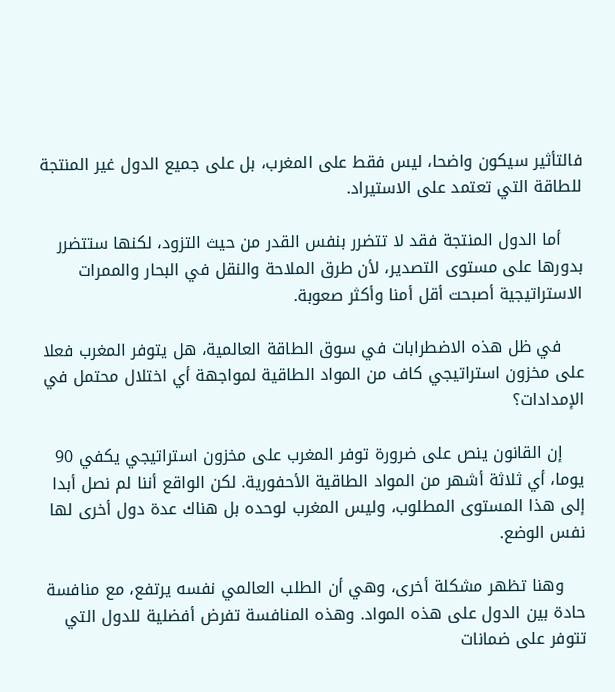فالتأثير سيكون واضحا، ليس فقط على المغرب، بل على جميع الدول غير المنتجة للطاقة التي تعتمد على الاستيراد.

    أما الدول المنتجة فقد لا تتضرر بنفس القدر من حيث التزود، لكنها ستتضرر بدورها على مستوى التصدير، لأن طرق الملاحة والنقل في البحار والممرات الاستراتيجية أصبحت أقل أمنا وأكثر صعوبة.

    في ظل هذه الاضطرابات في سوق الطاقة العالمية، هل يتوفر المغرب فعلا على مخزون استراتيجي كاف من المواد الطاقية لمواجهة أي اختلال محتمل في الإمدادات؟

    إن القانون ينص على ضرورة توفر المغرب على مخزون استراتيجي يكفي 90 يوما، أي ثلاثة أشهر من المواد الطاقية الأحفورية. لكن الواقع أننا لم نصل أبدا إلى هذا المستوى المطلوب، وليس المغرب لوحده بل هناك عدة دول أخرى لها نفس الوضع.

    وهنا تظهر مشكلة أخرى، وهي أن الطلب العالمي نفسه يرتفع، مع منافسة حادة بين الدول على هذه المواد. وهذه المنافسة تفرض أفضلية للدول التي تتوفر على ضمانات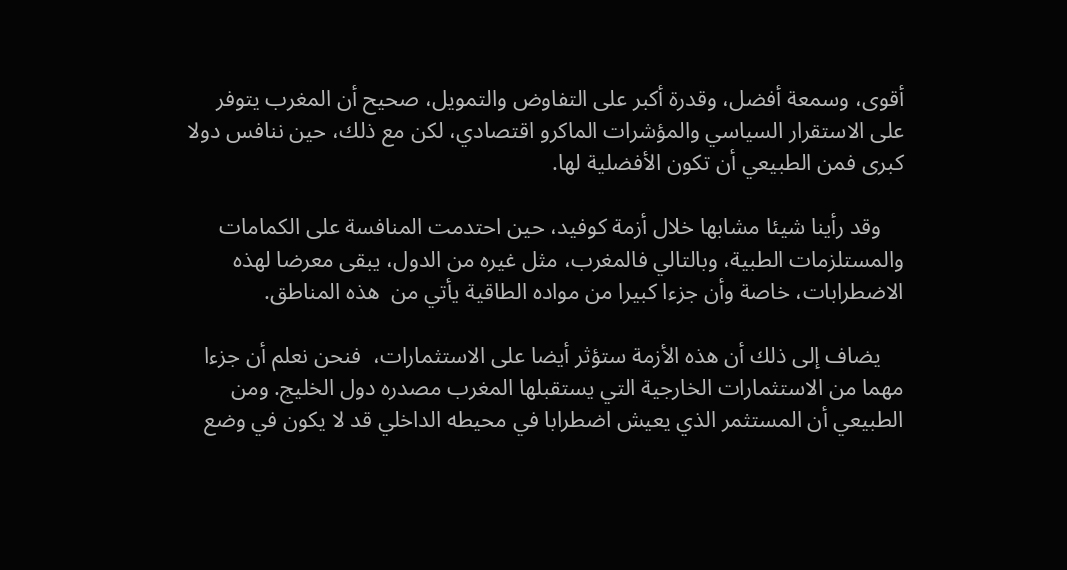أقوى، وسمعة أفضل، وقدرة أكبر على التفاوض والتمويل، صحيح أن المغرب يتوفر على الاستقرار السياسي والمؤشرات الماكرو اقتصادي، لكن مع ذلك، حين ننافس دولا كبرى فمن الطبيعي أن تكون الأفضلية لها.

    وقد رأينا شيئا مشابها خلال أزمة كوفيد، حين احتدمت المنافسة على الكمامات والمستلزمات الطبية، وبالتالي فالمغرب، مثل غيره من الدول، يبقى معرضا لهذه الاضطرابات، خاصة وأن جزءا كبيرا من مواده الطاقية يأتي من  هذه المناطق.

    يضاف إلى ذلك أن هذه الأزمة ستؤثر أيضا على الاستثمارات،  فنحن نعلم أن جزءا مهما من الاستثمارات الخارجية التي يستقبلها المغرب مصدره دول الخليج. ومن الطبيعي أن المستثمر الذي يعيش اضطرابا في محيطه الداخلي قد لا يكون في وضع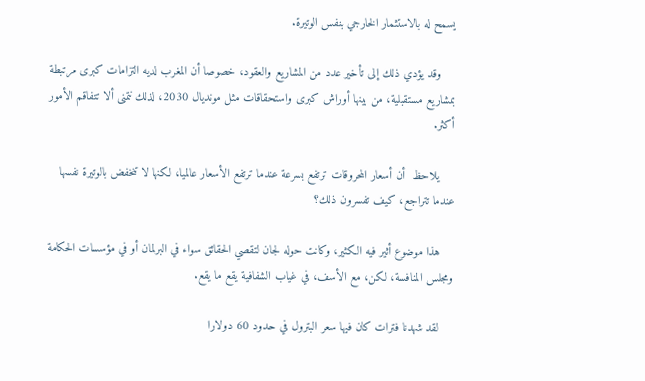يسمح له بالاستثمار الخارجي بنفس الوتيرة.

    وقد يؤدي ذلك إلى تأخير عدد من المشاريع والعقود، خصوصا أن المغرب لديه التزامات كبرى مرتبطة بمشاريع مستقبلية، من بينها أوراش كبرى واستحقاقات مثل مونديال 2030، لذلك نتمنى ألا تتفاقم الأمور أكثر.

    يلاحظ  أن أسعار المحروقات ترتفع بسرعة عندما ترتفع الأسعار عالميا، لكنها لا تنخفض بالوتيرة نفسها عندما تتراجع، كيف تفسرون ذلك؟

    هذا موضوع أثير فيه الكثير، وكانت حوله لجان لتقصي الحقائق سواء في البرلمان أو في مؤسسات الحكامة ومجلس المنافسة، لكن، مع الأسف، في غياب الشفافية يقع ما يقع.

    لقد شهدنا فترات كان فيها سعر البترول في حدود 60 دولارا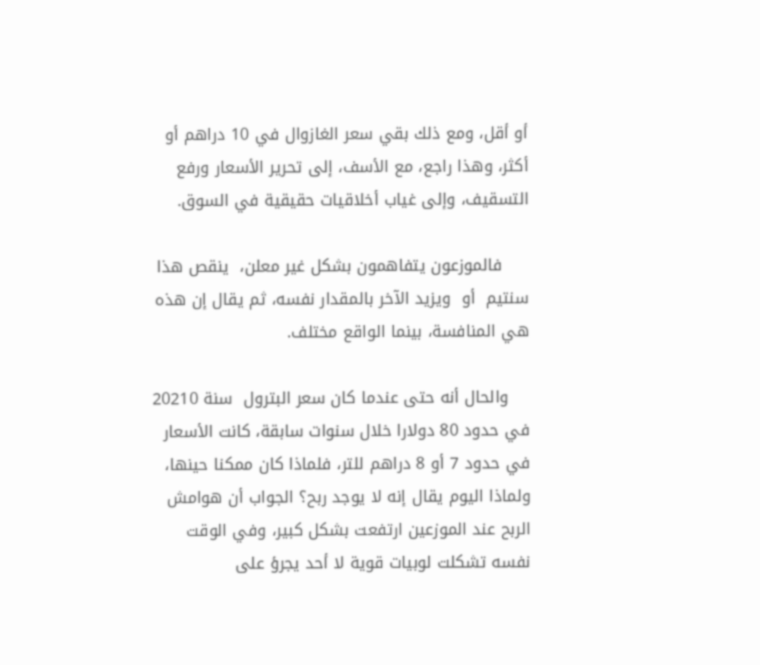أو أقل، ومع ذلك بقي سعر الغازوال في 10 دراهم أو أكثر، وهذا راجع، مع الأسف، إلى تحرير الأسعار ورفع التسقيف، وإلى غياب أخلاقيات حقيقية في السوق.

     فالموزعون يتفاهمون بشكل غير معلن،  ينقص هذا سنتيم  أو  ويزيد الآخر بالمقدار نفسه، ثم يقال إن هذه هي المنافسة، بينما الواقع مختلف.

    والحال أنه حتى عندما كان سعر البترول  سنة 20210 في حدود 80 دولارا خلال سنوات سابقة، كانت الأسعار في حدود 7 أو 8 دراهم للتر، فلماذا كان ممكنا حينها، ولماذا اليوم يقال إنه لا يوجد ربح؟ الجواب أن هوامش الربح عند الموزعين ارتفعت بشكل كبير، وفي الوقت نفسه تشكلت لوبيات قوية لا أحد يجرؤ على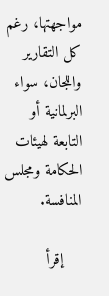مواجهتها، رغم كل التقارير واللجان، سواء البرلمانية أو التابعة لهيئات الحكامة ومجلس المنافسة.

    إقرأ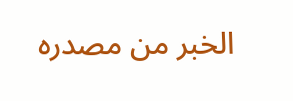الخبر من مصدره